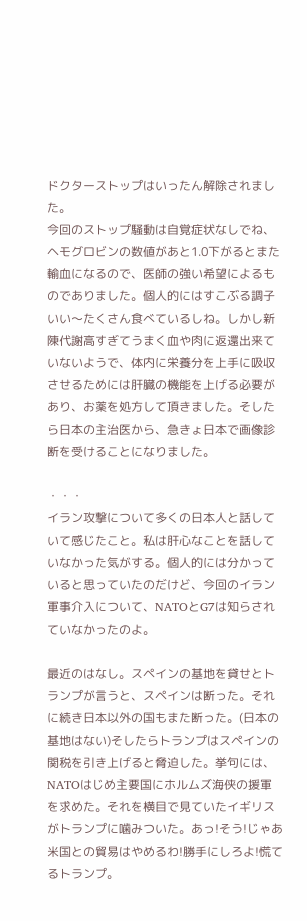ドクターストップはいったん解除されました。
今回のストップ騒動は自覚症状なしでね、ヘモグロビンの数値があと1.0下がるとまた輸血になるので、医師の強い希望によるものでありました。個人的にはすこぶる調子いい〜たくさん食べているしね。しかし新陳代謝高すぎてうまく血や肉に返還出来ていないようで、体内に栄養分を上手に吸収させるためには肝臓の機能を上げる必要があり、お薬を処方して頂きました。そしたら日本の主治医から、急きょ日本で画像診断を受けることになりました。

・・・
イラン攻撃について多くの日本人と話していて感じたこと。私は肝心なことを話していなかった気がする。個人的には分かっていると思っていたのだけど、今回のイラン軍事介入について、NATOとG7は知らされていなかったのよ。

最近のはなし。スペインの基地を貸せとトランプが言うと、スペインは断った。それに続き日本以外の国もまた断った。(日本の基地はない)そしたらトランプはスペインの関税を引き上げると脅迫した。挙句には、NATOはじめ主要国にホルムズ海侠の援軍を求めた。それを横目で見ていたイギリスがトランプに噛みついた。あっ!そう!じゃあ米国との貿易はやめるわ!勝手にしろよ!慌てるトランプ。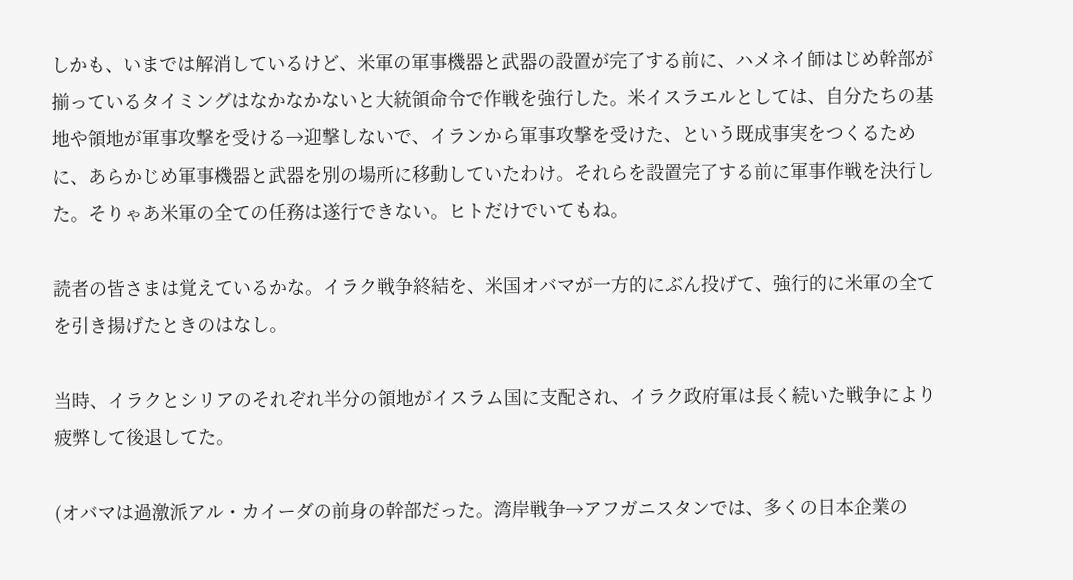しかも、いまでは解消しているけど、米軍の軍事機器と武器の設置が完了する前に、ハメネイ師はじめ幹部が揃っているタイミングはなかなかないと大統領命令で作戦を強行した。米イスラエルとしては、自分たちの基地や領地が軍事攻撃を受ける→迎撃しないで、イランから軍事攻撃を受けた、という既成事実をつくるために、あらかじめ軍事機器と武器を別の場所に移動していたわけ。それらを設置完了する前に軍事作戦を決行した。そりゃあ米軍の全ての任務は遂行できない。ヒトだけでいてもね。

読者の皆さまは覚えているかな。イラク戦争終結を、米国オバマが一方的にぶん投げて、強行的に米軍の全てを引き揚げたときのはなし。

当時、イラクとシリアのそれぞれ半分の領地がイスラム国に支配され、イラク政府軍は長く続いた戦争により疲弊して後退してた。

(オバマは過激派アル・カイーダの前身の幹部だった。湾岸戦争→アフガニスタンでは、多くの日本企業の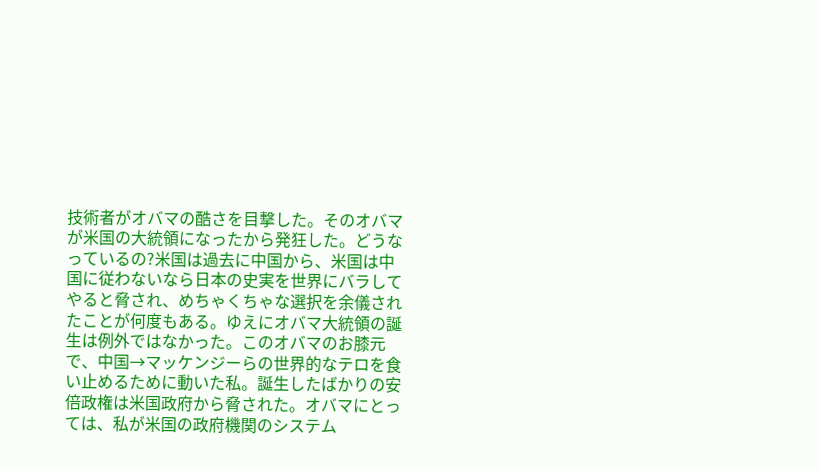技術者がオバマの酷さを目撃した。そのオバマが米国の大統領になったから発狂した。どうなっているの?米国は過去に中国から、米国は中国に従わないなら日本の史実を世界にバラしてやると脅され、めちゃくちゃな選択を余儀されたことが何度もある。ゆえにオバマ大統領の誕生は例外ではなかった。このオバマのお膝元で、中国→マッケンジーらの世界的なテロを食い止めるために動いた私。誕生したばかりの安倍政権は米国政府から脅された。オバマにとっては、私が米国の政府機関のシステム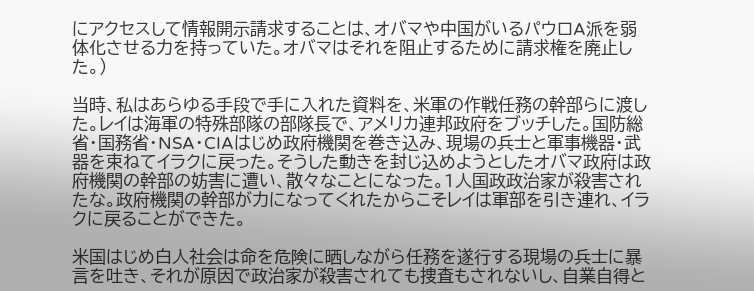にアクセスして情報開示請求することは、オバマや中国がいるパウロA派を弱体化させる力を持っていた。オバマはそれを阻止するために請求権を廃止した。)

当時、私はあらゆる手段で手に入れた資料を、米軍の作戦任務の幹部らに渡した。レイは海軍の特殊部隊の部隊長で、アメリカ連邦政府をブッチした。国防総省・国務省・NSA・CIAはじめ政府機関を巻き込み、現場の兵士と軍事機器・武器を束ねてイラクに戻った。そうした動きを封じ込めようとしたオバマ政府は政府機関の幹部の妨害に遭い、散々なことになった。1人国政政治家が殺害されたな。政府機関の幹部が力になってくれたからこそレイは軍部を引き連れ、イラクに戻ることができた。

米国はじめ白人社会は命を危険に晒しながら任務を遂行する現場の兵士に暴言を吐き、それが原因で政治家が殺害されても捜査もされないし、自業自得と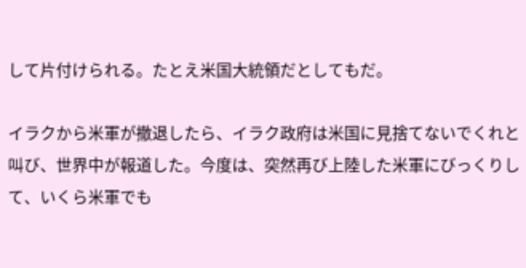して片付けられる。たとえ米国大統領だとしてもだ。

イラクから米軍が撤退したら、イラク政府は米国に見捨てないでくれと叫び、世界中が報道した。今度は、突然再び上陸した米軍にびっくりして、いくら米軍でも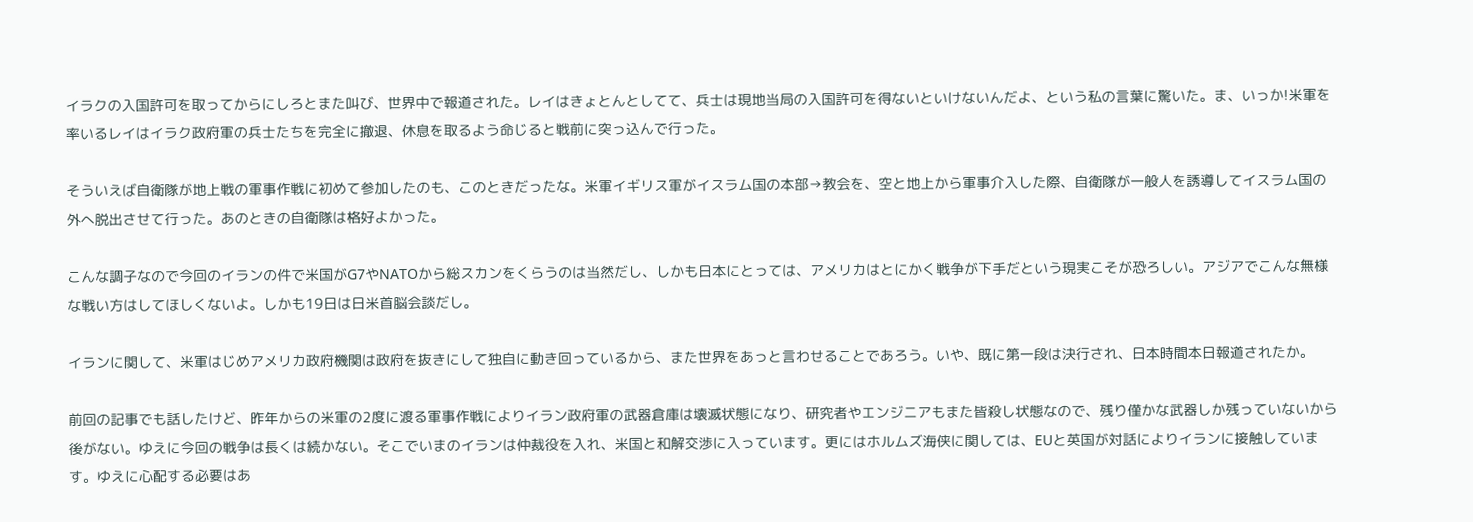イラクの入国許可を取ってからにしろとまた叫び、世界中で報道された。レイはきょとんとしてて、兵士は現地当局の入国許可を得ないといけないんだよ、という私の言葉に驚いた。ま、いっか!米軍を率いるレイはイラク政府軍の兵士たちを完全に撤退、休息を取るよう命じると戦前に突っ込んで行った。

そういえば自衛隊が地上戦の軍事作戦に初めて参加したのも、このときだったな。米軍イギリス軍がイスラム国の本部→教会を、空と地上から軍事介入した際、自衛隊が一般人を誘導してイスラム国の外へ脱出させて行った。あのときの自衛隊は格好よかった。

こんな調子なので今回のイランの件で米国がG7やNATOから総スカンをくらうのは当然だし、しかも日本にとっては、アメリカはとにかく戦争が下手だという現実こそが恐ろしい。アジアでこんな無様な戦い方はしてほしくないよ。しかも19日は日米首脳会談だし。

イランに関して、米軍はじめアメリカ政府機関は政府を抜きにして独自に動き回っているから、また世界をあっと言わせることであろう。いや、既に第一段は決行され、日本時間本日報道されたか。

前回の記事でも話したけど、昨年からの米軍の2度に渡る軍事作戦によりイラン政府軍の武器倉庫は壊滅状態になり、研究者やエンジニアもまた皆殺し状態なので、残り僅かな武器しか残っていないから後がない。ゆえに今回の戦争は長くは続かない。そこでいまのイランは仲裁役を入れ、米国と和解交渉に入っています。更にはホルムズ海侠に関しては、EUと英国が対話によりイランに接触しています。ゆえに心配する必要はあ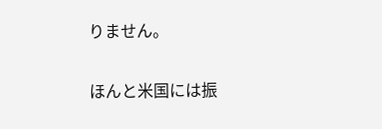りません。

ほんと米国には振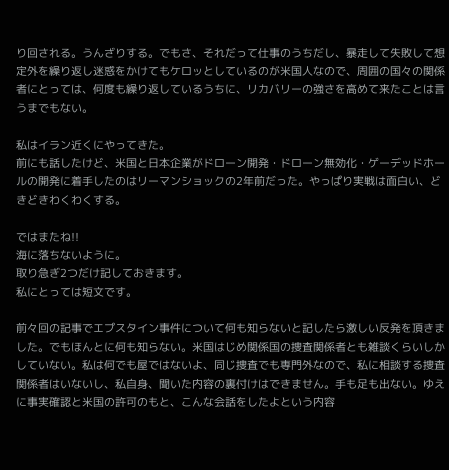り回される。うんざりする。でもさ、それだって仕事のうちだし、暴走して失敗して想定外を繰り返し迷惑をかけてもケロッとしているのが米国人なので、周囲の国々の関係者にとっては、何度も繰り返しているうちに、リカバリーの強さを高めて来たことは言うまでもない。

私はイラン近くにやってきた。
前にも話したけど、米国と日本企業がドローン開発・ドローン無効化・ゲーデッドホールの開発に着手したのはリーマンショックの2年前だった。やっぱり実戦は面白い、どきどきわくわくする。

ではまたね!!
海に落ちないように。
取り急ぎ2つだけ記しておきます。
私にとっては短文です。

前々回の記事でエプスタイン事件について何も知らないと記したら激しい反発を頂きました。でもほんとに何も知らない。米国はじめ関係国の捜査関係者とも雑談くらいしかしていない。私は何でも屋ではないよ、同じ捜査でも専門外なので、私に相談する捜査関係者はいないし、私自身、聞いた内容の裏付けはできません。手も足も出ない。ゆえに事実確認と米国の許可のもと、こんな会話をしたよという内容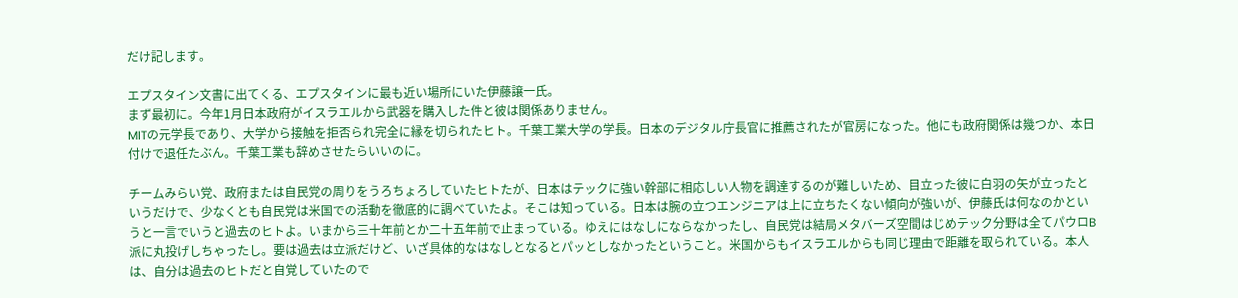だけ記します。

エプスタイン文書に出てくる、エプスタインに最も近い場所にいた伊藤譲一氏。
まず最初に。今年1月日本政府がイスラエルから武器を購入した件と彼は関係ありません。
MITの元学長であり、大学から接触を拒否られ完全に縁を切られたヒト。千葉工業大学の学長。日本のデジタル庁長官に推薦されたが官房になった。他にも政府関係は幾つか、本日付けで退任たぶん。千葉工業も辞めさせたらいいのに。

チームみらい党、政府または自民党の周りをうろちょろしていたヒトたが、日本はテックに強い幹部に相応しい人物を調達するのが難しいため、目立った彼に白羽の矢が立ったというだけで、少なくとも自民党は米国での活動を徹底的に調べていたよ。そこは知っている。日本は腕の立つエンジニアは上に立ちたくない傾向が強いが、伊藤氏は何なのかというと一言でいうと過去のヒトよ。いまから三十年前とか二十五年前で止まっている。ゆえにはなしにならなかったし、自民党は結局メタバーズ空間はじめテック分野は全てパウロB派に丸投げしちゃったし。要は過去は立派だけど、いざ具体的なはなしとなるとパッとしなかったということ。米国からもイスラエルからも同じ理由で距離を取られている。本人は、自分は過去のヒトだと自覚していたので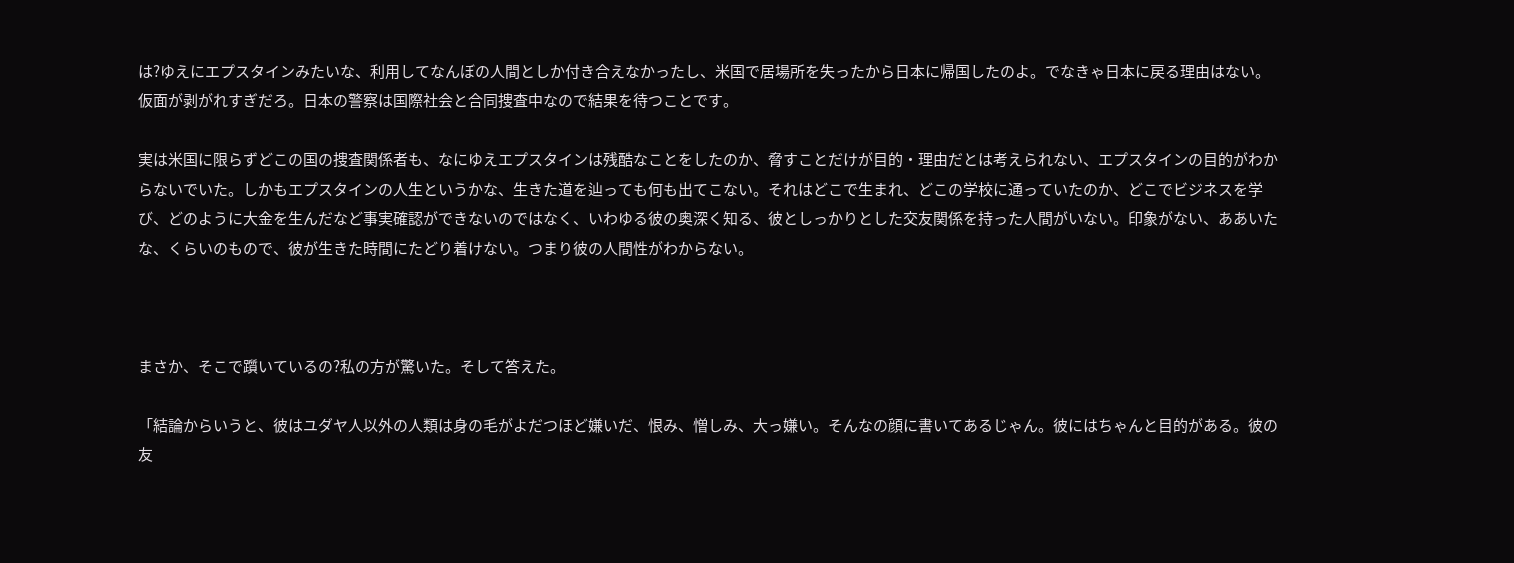は?ゆえにエプスタインみたいな、利用してなんぼの人間としか付き合えなかったし、米国で居場所を失ったから日本に帰国したのよ。でなきゃ日本に戻る理由はない。仮面が剥がれすぎだろ。日本の警察は国際社会と合同捜査中なので結果を待つことです。

実は米国に限らずどこの国の捜査関係者も、なにゆえエプスタインは残酷なことをしたのか、脅すことだけが目的・理由だとは考えられない、エプスタインの目的がわからないでいた。しかもエプスタインの人生というかな、生きた道を辿っても何も出てこない。それはどこで生まれ、どこの学校に通っていたのか、どこでビジネスを学び、どのように大金を生んだなど事実確認ができないのではなく、いわゆる彼の奥深く知る、彼としっかりとした交友関係を持った人間がいない。印象がない、ああいたな、くらいのもので、彼が生きた時間にたどり着けない。つまり彼の人間性がわからない。



まさか、そこで躓いているの?私の方が驚いた。そして答えた。

「結論からいうと、彼はユダヤ人以外の人類は身の毛がよだつほど嫌いだ、恨み、憎しみ、大っ嫌い。そんなの顔に書いてあるじゃん。彼にはちゃんと目的がある。彼の友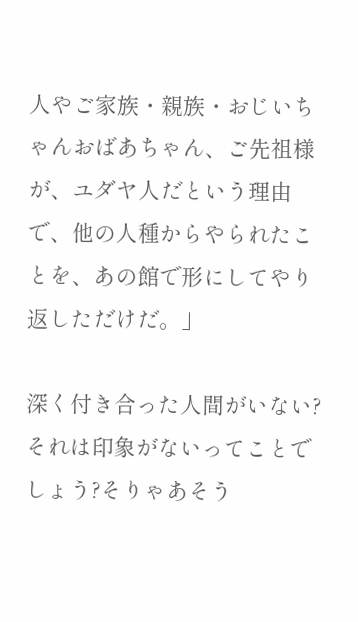人やご家族・親族・おじいちゃんおばあちゃん、ご先祖様が、ユダヤ人だという理由で、他の人種からやられたことを、あの館で形にしてやり返しただけだ。」

深く付き合った人間がいない?それは印象がないってことでしょう?そりゃあそう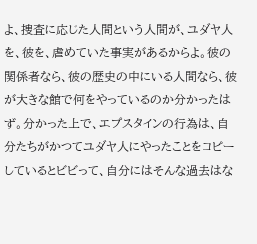よ、捜査に応じた人間という人間が、ユダヤ人を、彼を、虐めていた事実があるからよ。彼の関係者なら、彼の歴史の中にいる人間なら、彼が大きな館で何をやっているのか分かったはず。分かった上で、エプスタインの行為は、自分たちがかつてユダヤ人にやったことをコピーしているとビビって、自分にはそんな過去はな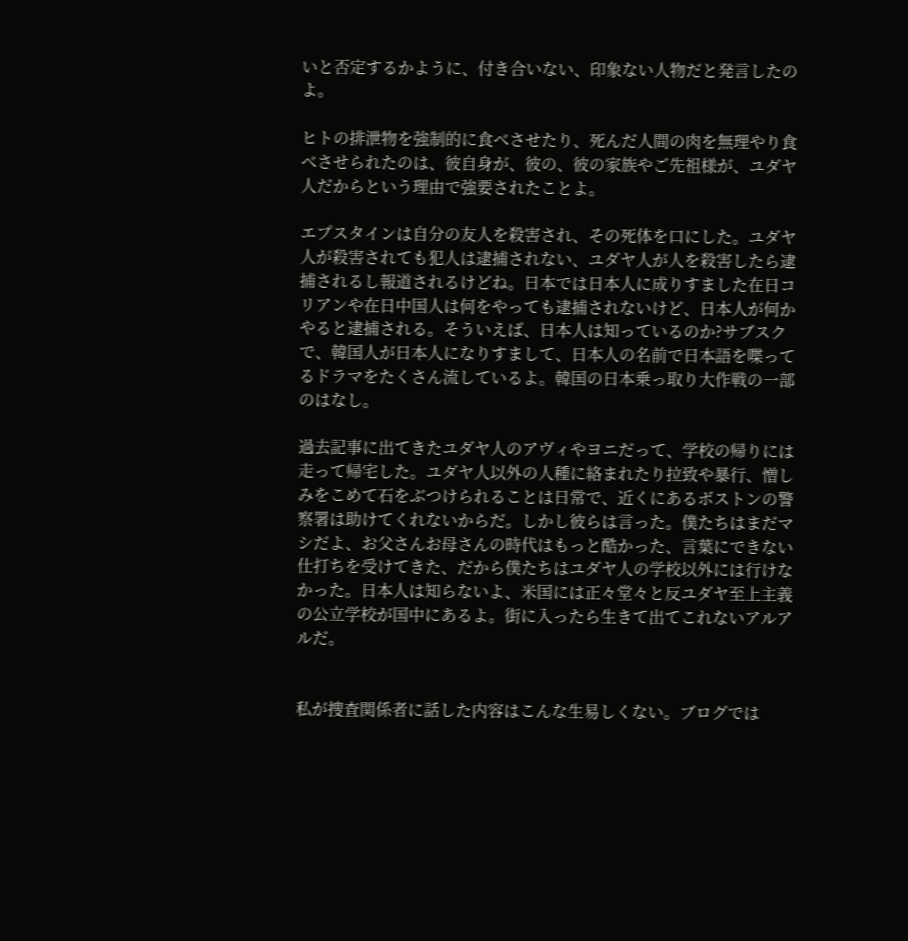いと否定するかように、付き合いない、印象ない人物だと発言したのよ。

ヒトの排泄物を強制的に食べさせたり、死んだ人間の肉を無理やり食べさせられたのは、彼自身が、彼の、彼の家族やご先祖様が、ユダヤ人だからという理由で強要されたことよ。

エプスタインは自分の友人を殺害され、その死体を口にした。ユダヤ人が殺害されても犯人は逮捕されない、ユダヤ人が人を殺害したら逮捕されるし報道されるけどね。日本では日本人に成りすました在日コリアンや在日中国人は何をやっても逮捕されないけど、日本人が何かやると逮捕される。そういえば、日本人は知っているのか?サブスクで、韓国人が日本人になりすまして、日本人の名前で日本語を喋ってるドラマをたくさん流しているよ。韓国の日本乗っ取り大作戦の一部のはなし。

過去記事に出てきたユダヤ人のアヴィやヨニだって、学校の帰りには走って帰宅した。ユダヤ人以外の人種に絡まれたり拉致や暴行、憎しみをこめて石をぶつけられることは日常で、近くにあるボストンの警察署は助けてくれないからだ。しかし彼らは言った。僕たちはまだマシだよ、お父さんお母さんの時代はもっと酷かった、言葉にできない仕打ちを受けてきた、だから僕たちはユダヤ人の学校以外には行けなかった。日本人は知らないよ、米国には正々堂々と反ユダヤ至上主義の公立学校が国中にあるよ。街に入ったら生きて出てこれないアルアルだ。


私が捜査関係者に話した内容はこんな生易しくない。ブログでは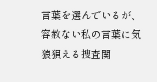言葉を選んでいるが、容赦ない私の言葉に気狼狽える捜査関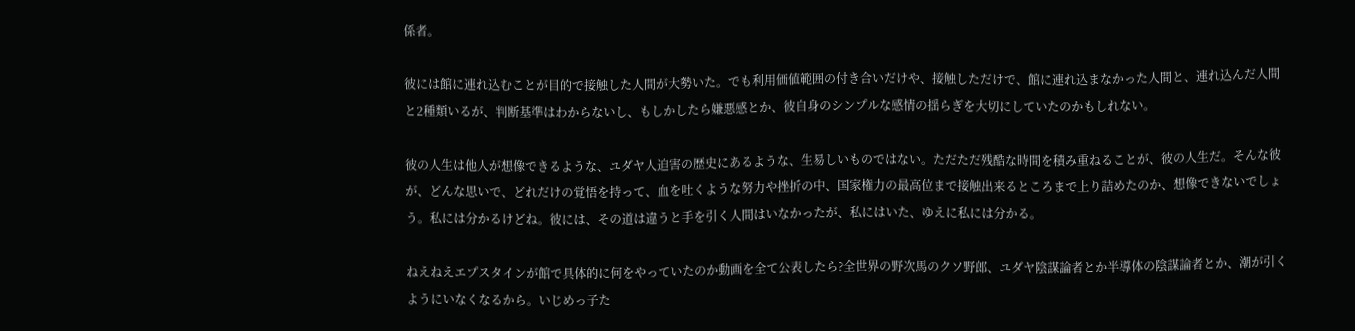係者。

彼には館に連れ込むことが目的で接触した人間が大勢いた。でも利用価値範囲の付き合いだけや、接触しただけで、館に連れ込まなかった人間と、連れ込んだ人間と2種類いるが、判断基準はわからないし、もしかしたら嫌悪感とか、彼自身のシンプルな感情の揺らぎを大切にしていたのかもしれない。

彼の人生は他人が想像できるような、ユダヤ人迫害の歴史にあるような、生易しいものではない。ただただ残酷な時間を積み重ねることが、彼の人生だ。そんな彼が、どんな思いで、どれだけの覚悟を持って、血を吐くような努力や挫折の中、国家権力の最高位まで接触出来るところまで上り詰めたのか、想像できないでしょう。私には分かるけどね。彼には、その道は違うと手を引く人間はいなかったが、私にはいた、ゆえに私には分かる。

ねえねえエプスタインが館で具体的に何をやっていたのか動画を全て公表したら?全世界の野次馬のクソ野郎、ユダヤ陰謀論者とか半導体の陰謀論者とか、潮が引くようにいなくなるから。いじめっ子た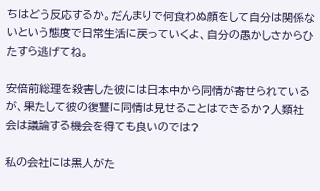ちはどう反応するか。だんまりで何食わぬ顔をして自分は関係ないという態度で日常生活に戻っていくよ、自分の愚かしさからひたすら逃げてね。

安倍前総理を殺害した彼には日本中から同情が寄せられているが、果たして彼の復讐に同情は見せることはできるか?人類社会は議論する機会を得ても良いのでは?

私の会社には黒人がた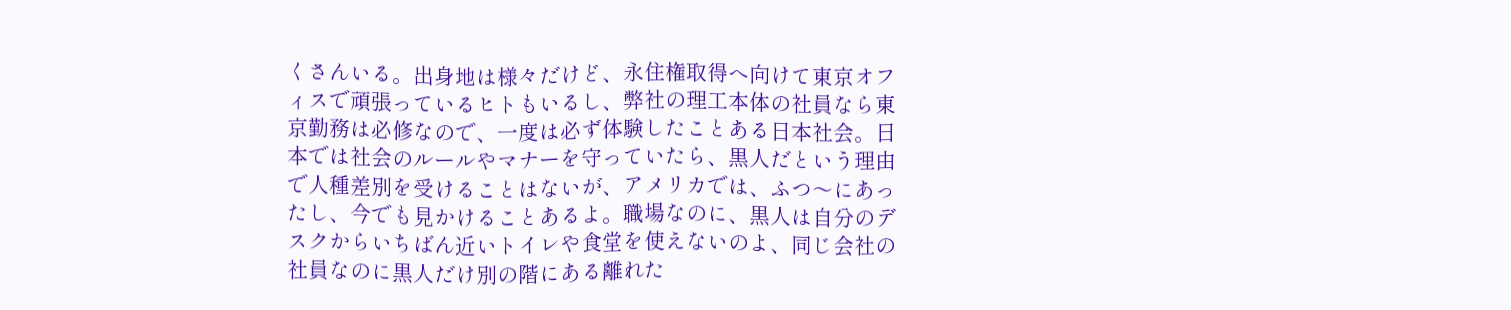くさんいる。出身地は様々だけど、永住権取得へ向けて東京オフィスで頑張っているヒトもいるし、弊社の理工本体の社員なら東京勤務は必修なので、一度は必ず体験したことある日本社会。日本では社会のルールやマナーを守っていたら、黒人だという理由で人種差別を受けることはないが、アメリカでは、ふつ〜にあったし、今でも見かけることあるよ。職場なのに、黒人は自分のデスクからいちばん近いトイレや食堂を使えないのよ、同じ会社の社員なのに黒人だけ別の階にある離れた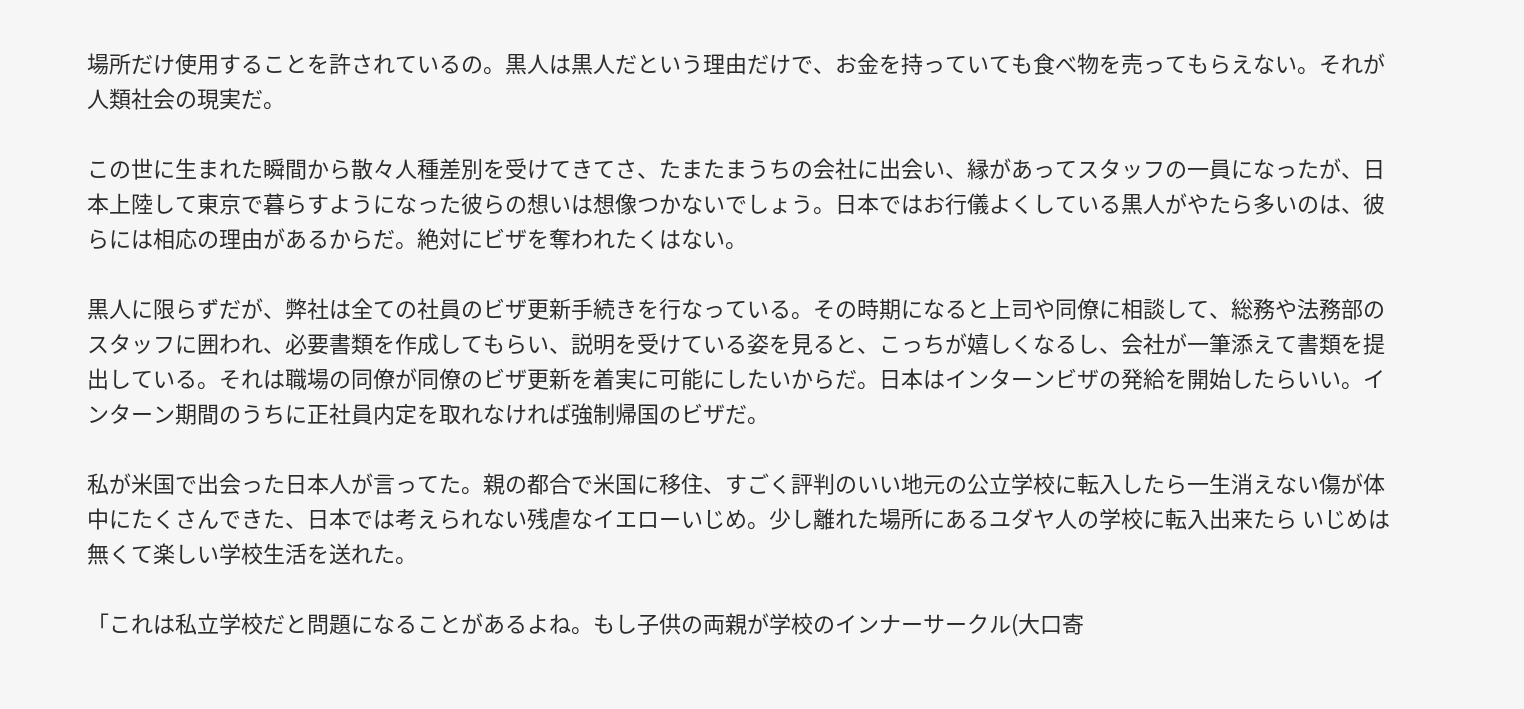場所だけ使用することを許されているの。黒人は黒人だという理由だけで、お金を持っていても食べ物を売ってもらえない。それが人類社会の現実だ。

この世に生まれた瞬間から散々人種差別を受けてきてさ、たまたまうちの会社に出会い、縁があってスタッフの一員になったが、日本上陸して東京で暮らすようになった彼らの想いは想像つかないでしょう。日本ではお行儀よくしている黒人がやたら多いのは、彼らには相応の理由があるからだ。絶対にビザを奪われたくはない。

黒人に限らずだが、弊社は全ての社員のビザ更新手続きを行なっている。その時期になると上司や同僚に相談して、総務や法務部のスタッフに囲われ、必要書類を作成してもらい、説明を受けている姿を見ると、こっちが嬉しくなるし、会社が一筆添えて書類を提出している。それは職場の同僚が同僚のビザ更新を着実に可能にしたいからだ。日本はインターンビザの発給を開始したらいい。インターン期間のうちに正社員内定を取れなければ強制帰国のビザだ。

私が米国で出会った日本人が言ってた。親の都合で米国に移住、すごく評判のいい地元の公立学校に転入したら一生消えない傷が体中にたくさんできた、日本では考えられない残虐なイエローいじめ。少し離れた場所にあるユダヤ人の学校に転入出来たら いじめは無くて楽しい学校生活を送れた。

「これは私立学校だと問題になることがあるよね。もし子供の両親が学校のインナーサークル(大口寄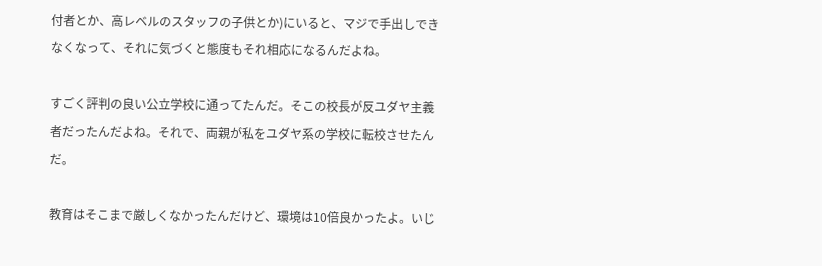付者とか、高レベルのスタッフの子供とか)にいると、マジで手出しできなくなって、それに気づくと態度もそれ相応になるんだよね。

すごく評判の良い公立学校に通ってたんだ。そこの校長が反ユダヤ主義者だったんだよね。それで、両親が私をユダヤ系の学校に転校させたんだ。

教育はそこまで厳しくなかったんだけど、環境は10倍良かったよ。いじ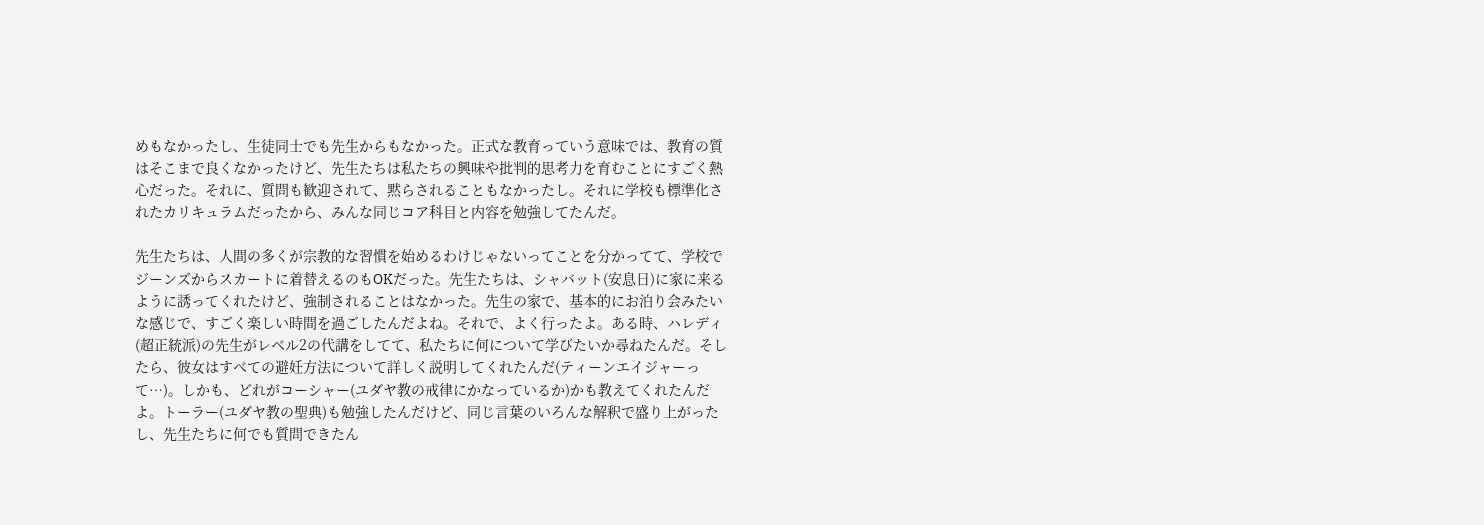めもなかったし、生徒同士でも先生からもなかった。正式な教育っていう意味では、教育の質はそこまで良くなかったけど、先生たちは私たちの興味や批判的思考力を育むことにすごく熱心だった。それに、質問も歓迎されて、黙らされることもなかったし。それに学校も標準化されたカリキュラムだったから、みんな同じコア科目と内容を勉強してたんだ。

先生たちは、人間の多くが宗教的な習慣を始めるわけじゃないってことを分かってて、学校でジーンズからスカートに着替えるのもOKだった。先生たちは、シャバット(安息日)に家に来るように誘ってくれたけど、強制されることはなかった。先生の家で、基本的にお泊り会みたいな感じで、すごく楽しい時間を過ごしたんだよね。それで、よく行ったよ。ある時、ハレディ(超正統派)の先生がレベル2の代講をしてて、私たちに何について学びたいか尋ねたんだ。そしたら、彼女はすべての避妊方法について詳しく説明してくれたんだ(ティーンエイジャーって…)。しかも、どれがコーシャー(ユダヤ教の戒律にかなっているか)かも教えてくれたんだよ。トーラー(ユダヤ教の聖典)も勉強したんだけど、同じ言葉のいろんな解釈で盛り上がったし、先生たちに何でも質問できたん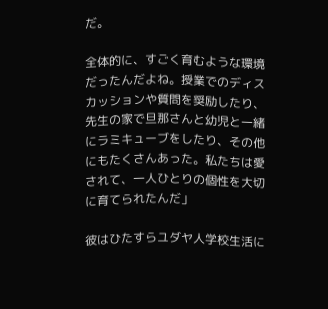だ。

全体的に、すごく育むような環境だったんだよね。授業でのディスカッションや質問を奨励したり、先生の家で旦那さんと幼児と一緒にラミキューブをしたり、その他にもたくさんあった。私たちは愛されて、一人ひとりの個性を大切に育てられたんだ」

彼はひたすらユダヤ人学校生活に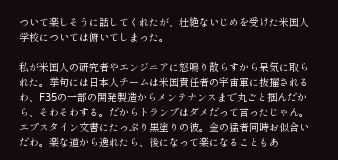ついて楽しそうに話してくれたが、壮絶ないじめを受けた米国人学校については俯いてしまった。

私が米国人の研究者やエンジニアに怒鳴り散らすから呆気に取られた。挙句には日本人チームは米国責任者の宇宙軍に抜擢されるわ、F35の一部の開発製造からメンテナンスまで丸ごと掴んだから、そわそわする。だからトランプはダメだって言ったじゃん。エプスタイン文書にたっぷり黒塗りの彼。金の猛者同時お似合いだわ。楽な道から逸れたら、後になって楽になることもあ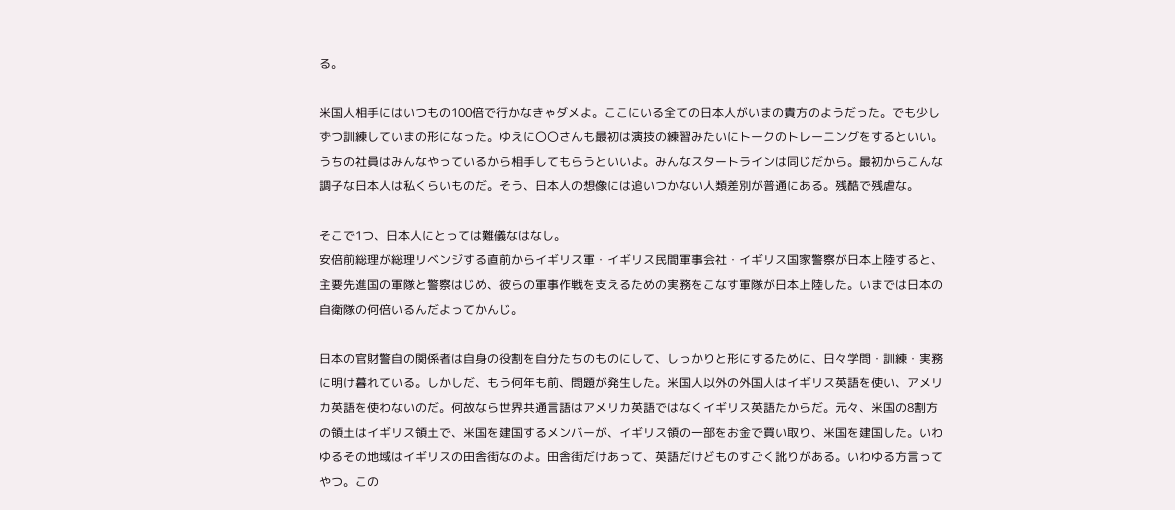る。

米国人相手にはいつもの100倍で行かなきゃダメよ。ここにいる全ての日本人がいまの貴方のようだった。でも少しずつ訓練していまの形になった。ゆえに〇〇さんも最初は演技の練習みたいにトークのトレーニングをするといい。うちの社員はみんなやっているから相手してもらうといいよ。みんなスタートラインは同じだから。最初からこんな調子な日本人は私くらいものだ。そう、日本人の想像には追いつかない人類差別が普通にある。残酷で残虐な。

そこで1つ、日本人にとっては難儀なはなし。
安倍前総理が総理リベンジする直前からイギリス軍・イギリス民間軍事会社・イギリス国家警察が日本上陸すると、主要先進国の軍隊と警察はじめ、彼らの軍事作戦を支えるための実務をこなす軍隊が日本上陸した。いまでは日本の自衛隊の何倍いるんだよってかんじ。

日本の官財警自の関係者は自身の役割を自分たちのものにして、しっかりと形にするために、日々学問・訓練・実務に明け暮れている。しかしだ、もう何年も前、問題が発生した。米国人以外の外国人はイギリス英語を使い、アメリカ英語を使わないのだ。何故なら世界共通言語はアメリカ英語ではなくイギリス英語たからだ。元々、米国の8割方の領土はイギリス領土で、米国を建国するメンバーが、イギリス領の一部をお金で買い取り、米国を建国した。いわゆるその地域はイギリスの田舎街なのよ。田舎街だけあって、英語だけどものすごく訛りがある。いわゆる方言ってやつ。この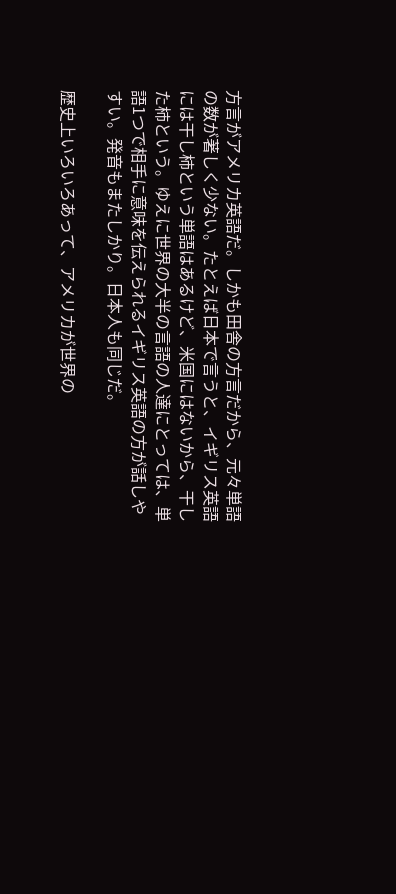方言がアメリカ英語だ。しかも田舎の方言だから、元々単語の数が著しく少ない。たとえば日本で言うと、イギリス英語には干し柿という単語はあるけど、米国にはないから、干した柿という。ゆえに世界の大半の言語の人達にとっては、単語1つで相手に意味を伝えられるイギリス英語の方が話しやすい。発音もまたしかり。日本人も同じだ。

歴史上いろいろあって、アメリカが世界の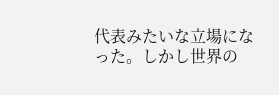代表みたいな立場になった。しかし世界の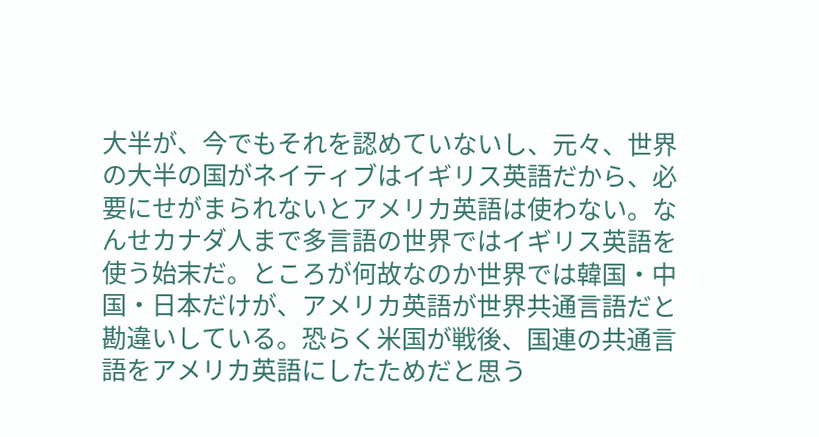大半が、今でもそれを認めていないし、元々、世界の大半の国がネイティブはイギリス英語だから、必要にせがまられないとアメリカ英語は使わない。なんせカナダ人まで多言語の世界ではイギリス英語を使う始末だ。ところが何故なのか世界では韓国・中国・日本だけが、アメリカ英語が世界共通言語だと勘違いしている。恐らく米国が戦後、国連の共通言語をアメリカ英語にしたためだと思う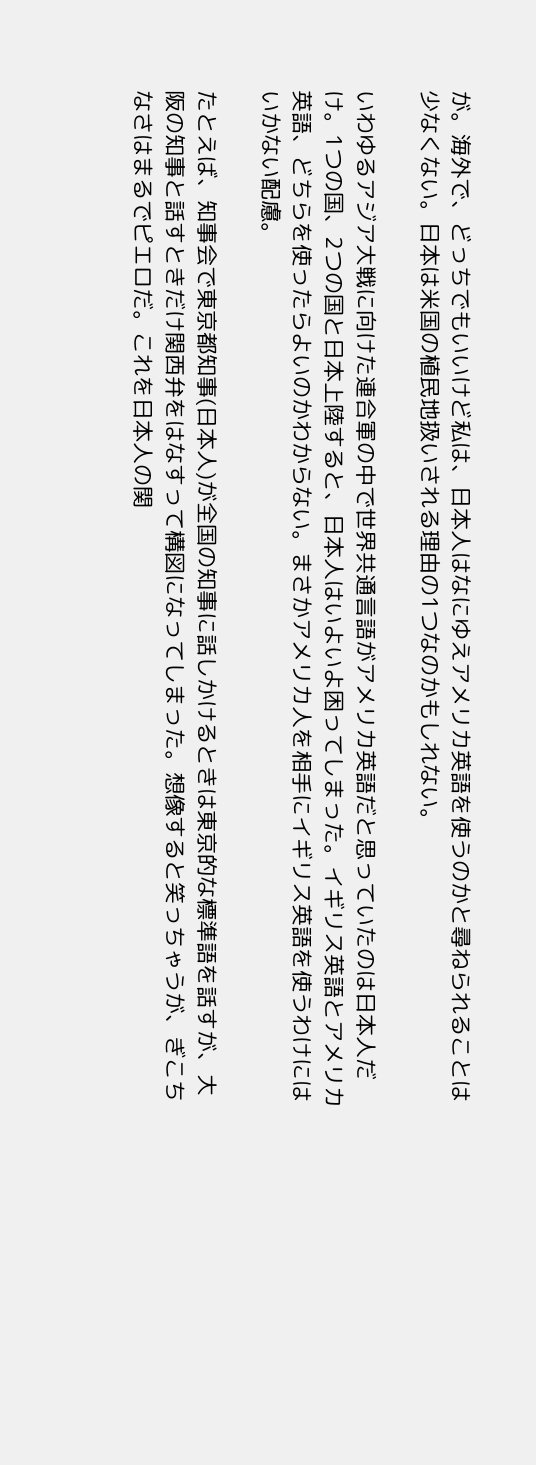が。海外で、どっちでもいいけど私は、日本人はなにゆえアメリカ英語を使うのかと尋ねられることは少なくない。日本は米国の植民地扱いされる理由の1つなのかもしれない。

いわゆるアジア大戦に向けた連合軍の中で世界共通言語がアメリカ英語だと思っていたのは日本人だけ。1つの国、2つの国と日本上陸すると、日本人はいよいよ困ってしまった。イギリス英語とアメリカ英語、どちらを使ったらよいのかわからない。まさかアメリカ人を相手にイギリス英語を使うわけにはいかない配慮。

たとえば、知事会で東京都知事(日本人)が全国の知事に話しかけるときは東京的な標準語を話すが、大阪の知事と話すときだけ関西弁をはなすって構図になってしまった。想像すると笑っちゃうが、ぎこちなさはまるでピエロだ。これを日本人の関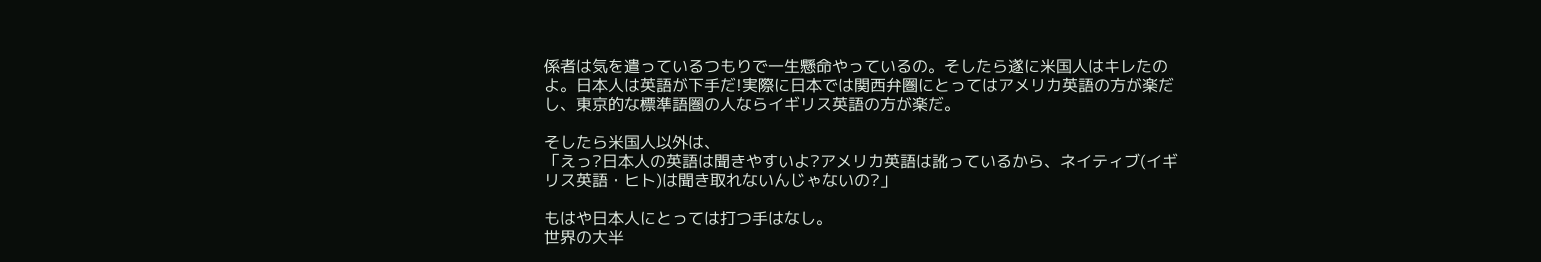係者は気を遣っているつもりで一生懸命やっているの。そしたら遂に米国人はキレたのよ。日本人は英語が下手だ!実際に日本では関西弁圏にとってはアメリカ英語の方が楽だし、東京的な標準語圏の人ならイギリス英語の方が楽だ。

そしたら米国人以外は、
「えっ?日本人の英語は聞きやすいよ?アメリカ英語は訛っているから、ネイティブ(イギリス英語・ヒト)は聞き取れないんじゃないの?」

もはや日本人にとっては打つ手はなし。
世界の大半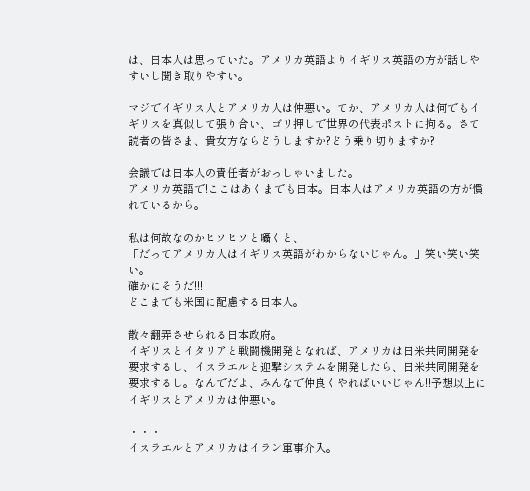は、日本人は思っていた。アメリカ英語よりイギリス英語の方が話しやすいし聞き取りやすい。

マジでイギリス人とアメリカ人は仲悪い。てか、アメリカ人は何でもイギリスを真似して張り合い、ゴリ押しで世界の代表ポストに拘る。さて読者の皆さま、貴女方ならどうしますか?どう乗り切りますか?

会議では日本人の責任者がおっしゃいました。
アメリカ英語で!ここはあくまでも日本。日本人はアメリカ英語の方が慣れているから。

私は何故なのかヒソヒソと囁くと、
「だってアメリカ人はイギリス英語がわからないじゃん。」笑い笑い笑い。
確かにそうだ!!!
どこまでも米国に配慮する日本人。

散々翻弄させられる日本政府。
イギリスとイタリアと戦闘機開発となれば、アメリカは日米共同開発を要求するし、イスラエルと迎撃システムを開発したら、日米共同開発を要求するし。なんでだよ、みんなで仲良くやればいいじゃん!!予想以上にイギリスとアメリカは仲悪い。

・・・
イスラエルとアメリカはイラン軍事介入。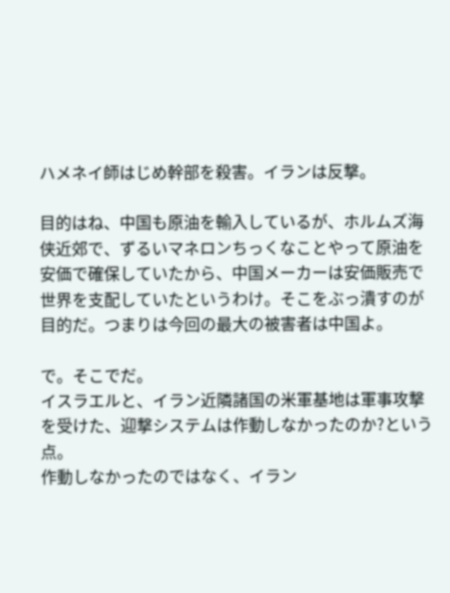ハメネイ師はじめ幹部を殺害。イランは反撃。

目的はね、中国も原油を輸入しているが、ホルムズ海侠近郊で、ずるいマネロンちっくなことやって原油を安価で確保していたから、中国メーカーは安価販売で世界を支配していたというわけ。そこをぶっ潰すのが目的だ。つまりは今回の最大の被害者は中国よ。

で。そこでだ。
イスラエルと、イラン近隣諸国の米軍基地は軍事攻撃を受けた、迎撃システムは作動しなかったのか?という点。
作動しなかったのではなく、イラン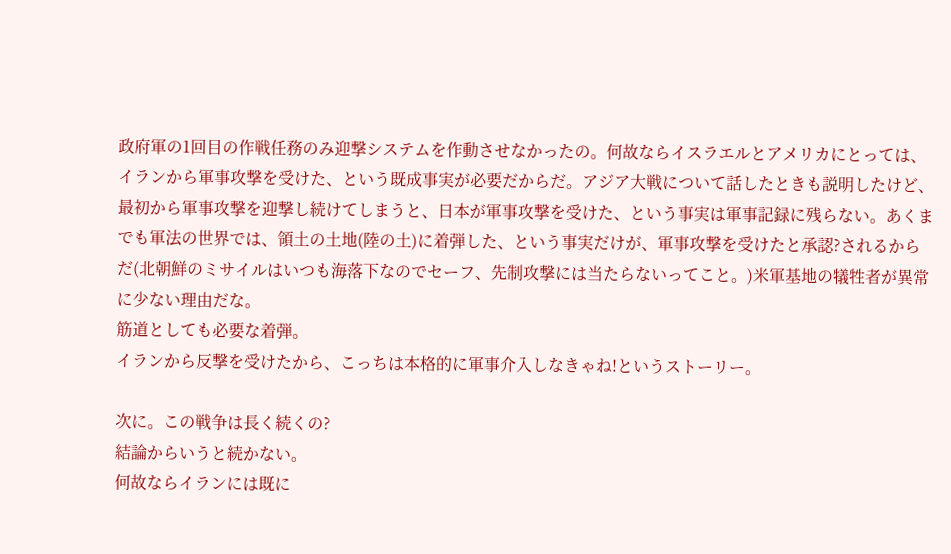政府軍の1回目の作戦任務のみ迎撃システムを作動させなかったの。何故ならイスラエルとアメリカにとっては、イランから軍事攻撃を受けた、という既成事実が必要だからだ。アジア大戦について話したときも説明したけど、最初から軍事攻撃を迎撃し続けてしまうと、日本が軍事攻撃を受けた、という事実は軍事記録に残らない。あくまでも軍法の世界では、領土の土地(陸の土)に着弾した、という事実だけが、軍事攻撃を受けたと承認?されるからだ(北朝鮮のミサイルはいつも海落下なのでセーフ、先制攻撃には当たらないってこと。)米軍基地の犠牲者が異常に少ない理由だな。
筋道としても必要な着弾。
イランから反撃を受けたから、こっちは本格的に軍事介入しなきゃね!というストーリー。

次に。この戦争は長く続くの?
結論からいうと続かない。
何故ならイランには既に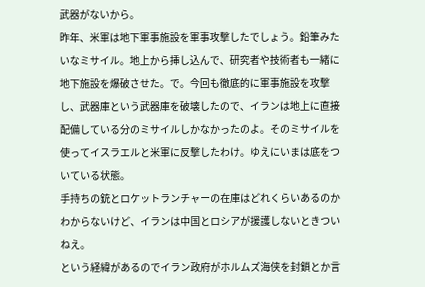武器がないから。
昨年、米軍は地下軍事施設を軍事攻撃したでしょう。鉛筆みたいなミサイル。地上から挿し込んで、研究者や技術者も一緒に地下施設を爆破させた。で。今回も徹底的に軍事施設を攻撃し、武器庫という武器庫を破壊したので、イランは地上に直接配備している分のミサイルしかなかったのよ。そのミサイルを使ってイスラエルと米軍に反撃したわけ。ゆえにいまは底をついている状態。
手持ちの銃とロケットランチャーの在庫はどれくらいあるのかわからないけど、イランは中国とロシアが援護しないときついねえ。
という経緯があるのでイラン政府がホルムズ海侠を封鎖とか言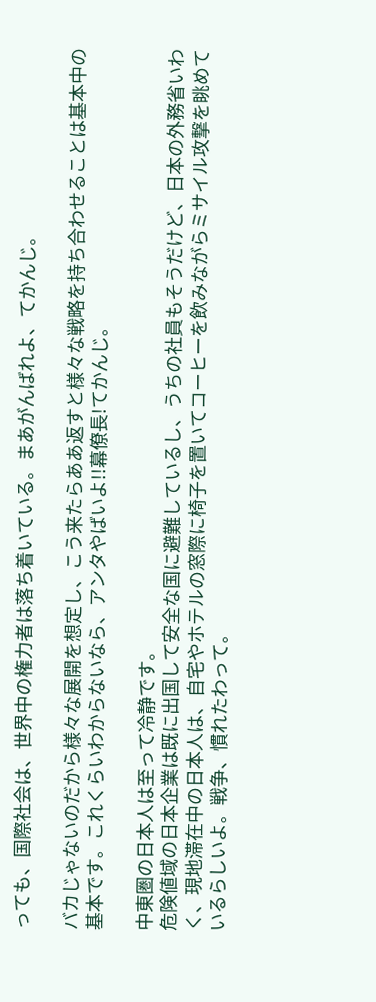っても、国際社会は、世界中の権力者は落ち着いている。まあがんばれよ、てかんじ。

バカじゃないのだから様々な展開を想定し、こう来たらああ返すと様々な戦略を持ち合わせることは基本中の基本です。これくらいわからないなら、アンタやばいよ!!幕僚長!てかんじ。

中東圏の日本人は至って冷静です。
危険値域の日本企業は既に出国して安全な国に避難しているし、うちの社員もそうだけど、日本の外務省いわく、現地滞在中の日本人は、自宅やホテルの窓際に椅子を置いてコーヒーを飲みながらミサイル攻撃を眺めているらしいよ。戦争、慣れたわって。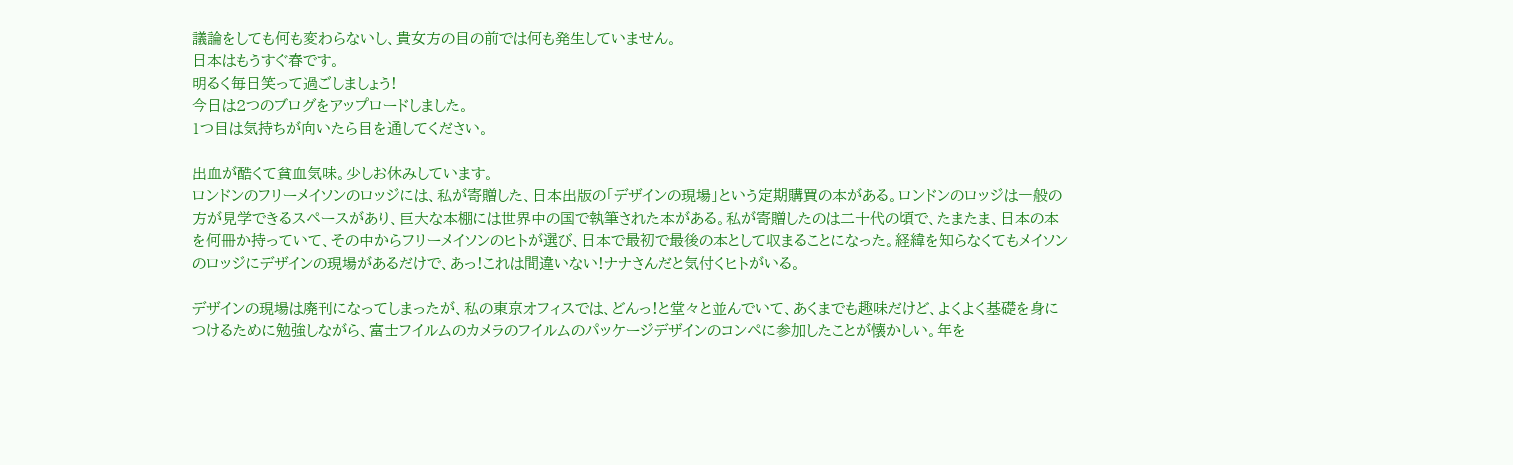議論をしても何も変わらないし、貴女方の目の前では何も発生していません。
日本はもうすぐ春です。
明るく毎日笑って過ごしましょう!
今日は2つのブログをアップロードしました。
1つ目は気持ちが向いたら目を通してください。

出血が酷くて貧血気味。少しお休みしています。
ロンドンのフリーメイソンのロッジには、私が寄贈した、日本出版の「デザインの現場」という定期購買の本がある。ロンドンのロッジは一般の方が見学できるスペースがあり、巨大な本棚には世界中の国で執筆された本がある。私が寄贈したのは二十代の頃で、たまたま、日本の本を何冊か持っていて、その中からフリーメイソンのヒトが選び、日本で最初で最後の本として収まることになった。経緯を知らなくてもメイソンのロッジにデザインの現場があるだけで、あっ!これは間違いない!ナナさんだと気付くヒトがいる。

デザインの現場は廃刊になってしまったが、私の東京オフィスでは、どんっ!と堂々と並んでいて、あくまでも趣味だけど、よくよく基礎を身につけるために勉強しながら、富士フイルムのカメラのフイルムのパッケージデザインのコンペに参加したことが懐かしい。年を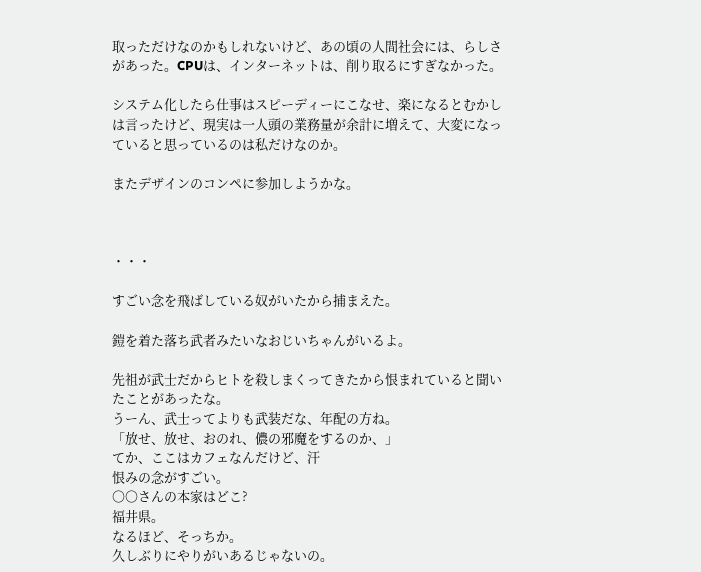取っただけなのかもしれないけど、あの頃の人間社会には、らしさがあった。CPUは、インターネットは、削り取るにすぎなかった。

システム化したら仕事はスピーディーにこなせ、楽になるとむかしは言ったけど、現実は一人頭の業務量が余計に増えて、大変になっていると思っているのは私だけなのか。

またデザインのコンペに参加しようかな。



・・・

すごい念を飛ばしている奴がいたから捕まえた。

鎧を着た落ち武者みたいなおじいちゃんがいるよ。

先祖が武士だからヒトを殺しまくってきたから恨まれていると聞いたことがあったな。
うーん、武士ってよりも武装だな、年配の方ね。
「放せ、放せ、おのれ、儂の邪魔をするのか、」
てか、ここはカフェなんだけど、汗
恨みの念がすごい。
〇〇さんの本家はどこ?
福井県。
なるほど、そっちか。
久しぶりにやりがいあるじゃないの。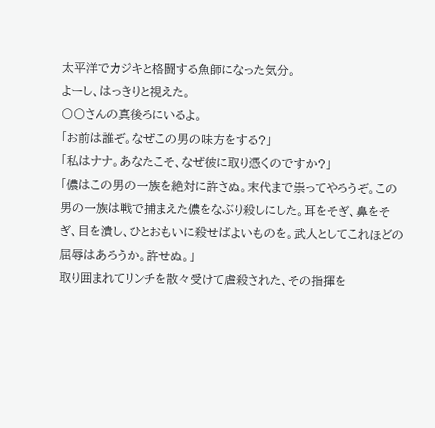太平洋でカジキと格闘する魚師になった気分。
よーし、はっきりと視えた。
〇〇さんの真後ろにいるよ。
「お前は誰ぞ。なぜこの男の味方をする?」
「私はナナ。あなたこそ、なぜ彼に取り憑くのですか?」
「儂はこの男の一族を絶対に許さぬ。末代まで祟ってやろうぞ。この男の一族は戦で捕まえた儂をなぶり殺しにした。耳をそぎ、鼻をそぎ、目を潰し、ひとおもいに殺せばよいものを。武人としてこれほどの屈辱はあろうか。許せぬ。」
取り囲まれてリンチを散々受けて虐殺された、その指揮を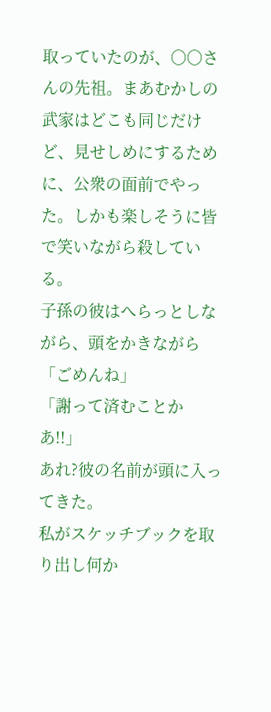取っていたのが、〇〇さんの先祖。まあむかしの武家はどこも同じだけど、見せしめにするために、公衆の面前でやった。しかも楽しそうに皆で笑いながら殺している。
子孫の彼はへらっとしながら、頭をかきながら「ごめんね」
「謝って済むことかあ!!」
あれ?彼の名前が頭に入ってきた。
私がスケッチブックを取り出し何か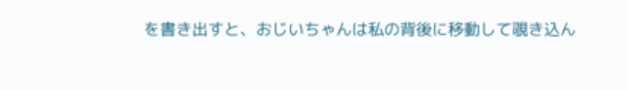を書き出すと、おじいちゃんは私の背後に移動して覗き込ん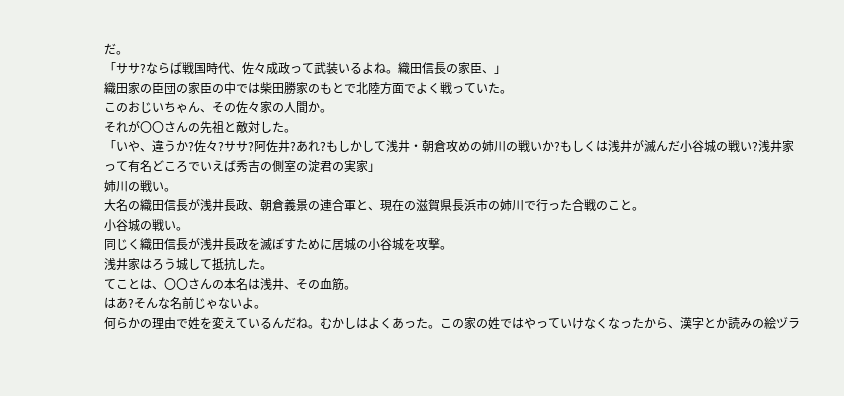だ。
「ササ?ならば戦国時代、佐々成政って武装いるよね。織田信長の家臣、」
織田家の臣団の家臣の中では柴田勝家のもとで北陸方面でよく戦っていた。
このおじいちゃん、その佐々家の人間か。
それが〇〇さんの先祖と敵対した。
「いや、違うか?佐々?ササ?阿佐井?あれ?もしかして浅井・朝倉攻めの姉川の戦いか?もしくは浅井が滅んだ小谷城の戦い?浅井家って有名どころでいえば秀吉の側室の淀君の実家」
姉川の戦い。
大名の織田信長が浅井長政、朝倉義景の連合軍と、現在の滋賀県長浜市の姉川で行った合戦のこと。
小谷城の戦い。
同じく織田信長が浅井長政を滅ぼすために居城の小谷城を攻撃。
浅井家はろう城して抵抗した。
てことは、〇〇さんの本名は浅井、その血筋。
はあ?そんな名前じゃないよ。
何らかの理由で姓を変えているんだね。むかしはよくあった。この家の姓ではやっていけなくなったから、漢字とか読みの絵ヅラ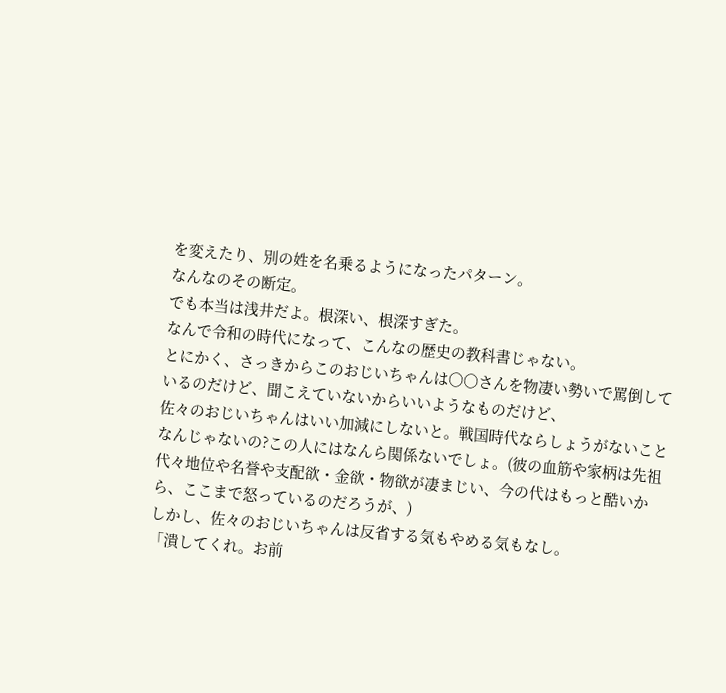を変えたり、別の姓を名乗るようになったパターン。
なんなのその断定。
でも本当は浅井だよ。根深い、根深すぎた。
なんで令和の時代になって、こんなの歴史の教科書じゃない。
とにかく、さっきからこのおじいちゃんは〇〇さんを物凄い勢いで罵倒しているのだけど、聞こえていないからいいようなものだけど、
佐々のおじいちゃんはいい加減にしないと。戦国時代ならしょうがないことなんじゃないの?この人にはなんら関係ないでしょ。(彼の血筋や家柄は先祖代々地位や名誉や支配欲・金欲・物欲が凄まじい、今の代はもっと酷いから、ここまで怒っているのだろうが、)
しかし、佐々のおじいちゃんは反省する気もやめる気もなし。
「潰してくれ。お前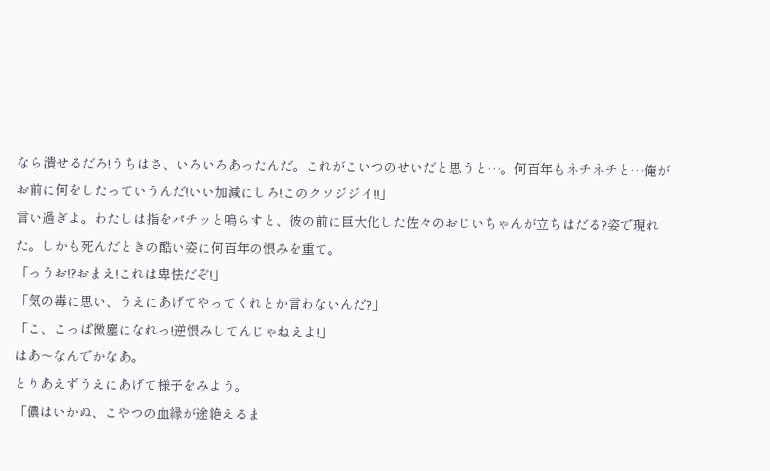なら潰せるだろ!うちはさ、いろいろあったんだ。これがこいつのせいだと思うと…。何百年もネチネチと…俺がお前に何をしたっていうんだ!いい加減にしろ!このクソジジイ!!」
言い過ぎよ。わたしは指をパチッと鳴らすと、彼の前に巨大化した佐々のおじいちゃんが立ちはだる?姿で現れた。しかも死んだときの酷い姿に何百年の恨みを重て。
「っうお!?おまえ!これは卑怯だぞ!」
「気の毒に思い、うえにあげてやってくれとか言わないんだ?」
「こ、こっぱ微塵になれっ!逆恨みしてんじゃねえよ!」
はあ〜なんでかなあ。
とりあえずうえにあげて様子をみよう。
「儂はいかぬ、こやつの血縁が途絶えるま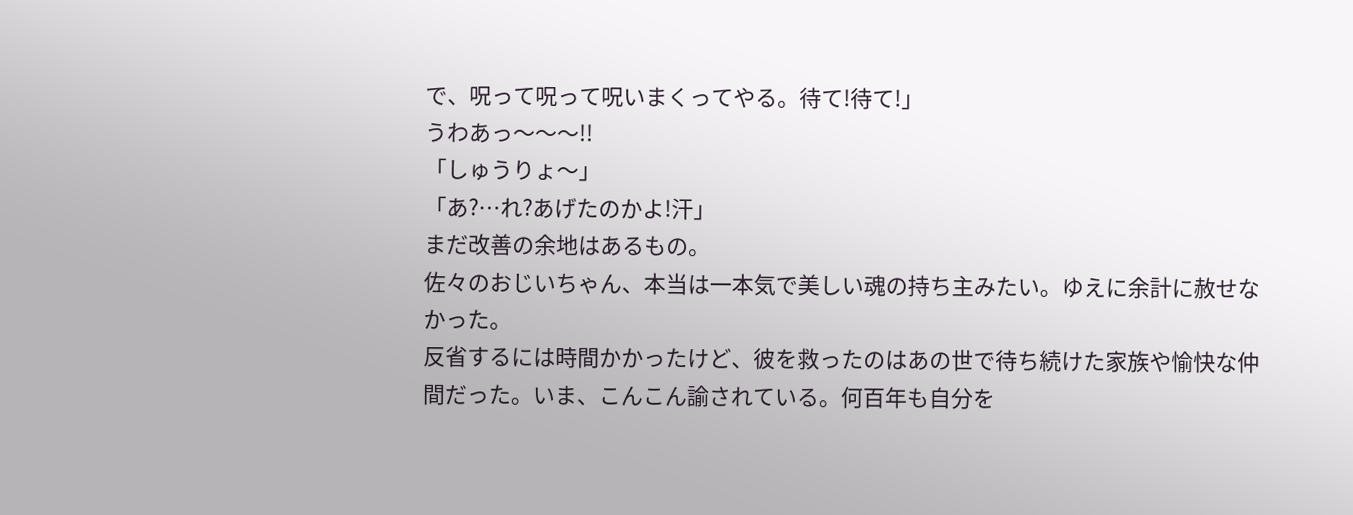で、呪って呪って呪いまくってやる。待て!待て!」
うわあっ〜〜〜!!
「しゅうりょ〜」
「あ?…れ?あげたのかよ!汗」
まだ改善の余地はあるもの。
佐々のおじいちゃん、本当は一本気で美しい魂の持ち主みたい。ゆえに余計に赦せなかった。
反省するには時間かかったけど、彼を救ったのはあの世で待ち続けた家族や愉快な仲間だった。いま、こんこん諭されている。何百年も自分を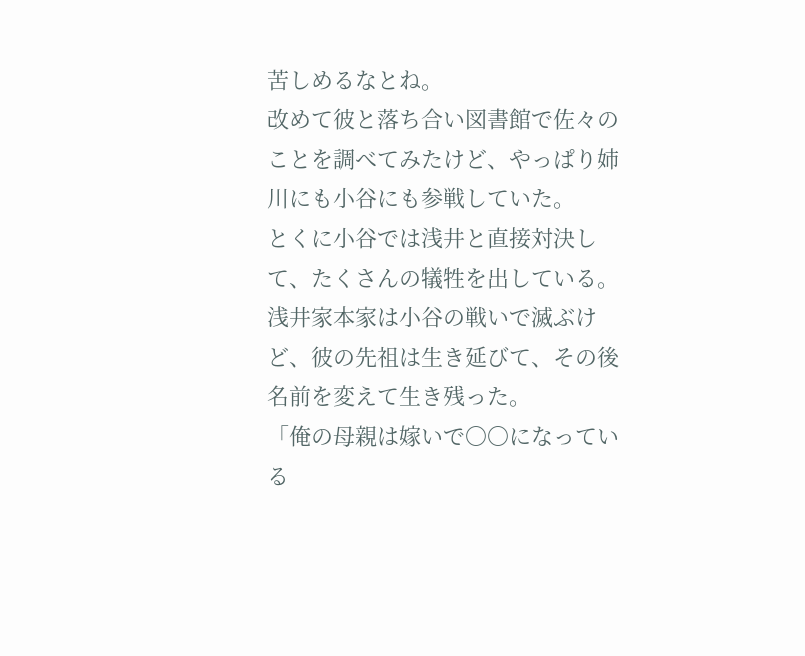苦しめるなとね。
改めて彼と落ち合い図書館で佐々のことを調べてみたけど、やっぱり姉川にも小谷にも参戦していた。
とくに小谷では浅井と直接対決して、たくさんの犠牲を出している。
浅井家本家は小谷の戦いで滅ぶけど、彼の先祖は生き延びて、その後名前を変えて生き残った。
「俺の母親は嫁いで〇〇になっている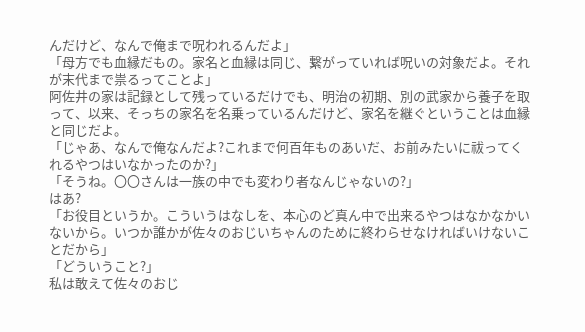んだけど、なんで俺まで呪われるんだよ」
「母方でも血縁だもの。家名と血縁は同じ、繋がっていれば呪いの対象だよ。それが末代まで祟るってことよ」
阿佐井の家は記録として残っているだけでも、明治の初期、別の武家から養子を取って、以来、そっちの家名を名乗っているんだけど、家名を継ぐということは血縁と同じだよ。
「じゃあ、なんで俺なんだよ?これまで何百年ものあいだ、お前みたいに祓ってくれるやつはいなかったのか?」
「そうね。〇〇さんは一族の中でも変わり者なんじゃないの?」
はあ?
「お役目というか。こういうはなしを、本心のど真ん中で出来るやつはなかなかいないから。いつか誰かが佐々のおじいちゃんのために終わらせなければいけないことだから」
「どういうこと?」
私は敢えて佐々のおじ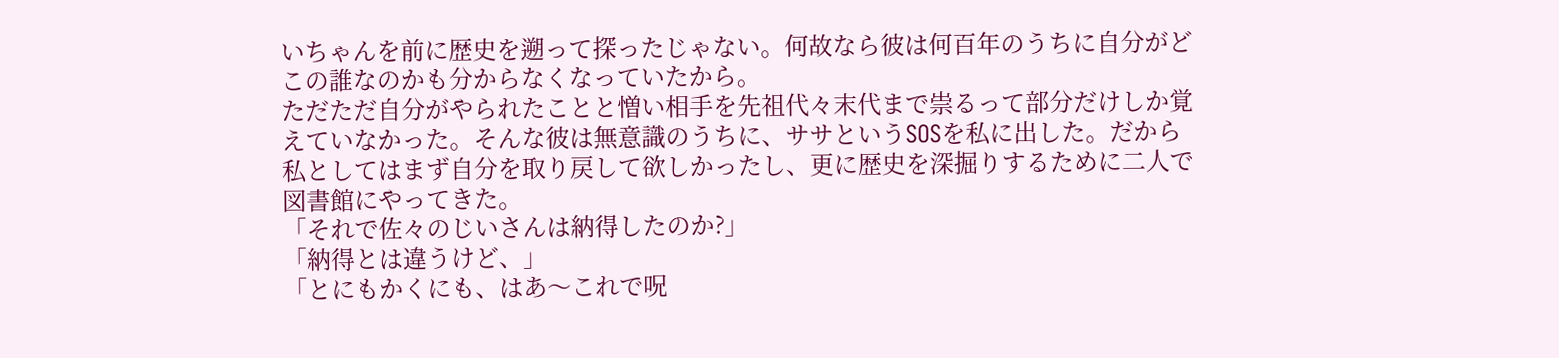いちゃんを前に歴史を遡って探ったじゃない。何故なら彼は何百年のうちに自分がどこの誰なのかも分からなくなっていたから。
ただただ自分がやられたことと憎い相手を先祖代々末代まで祟るって部分だけしか覚えていなかった。そんな彼は無意識のうちに、ササというSOSを私に出した。だから私としてはまず自分を取り戻して欲しかったし、更に歴史を深掘りするために二人で図書館にやってきた。
「それで佐々のじいさんは納得したのか?」
「納得とは違うけど、」
「とにもかくにも、はあ〜これで呪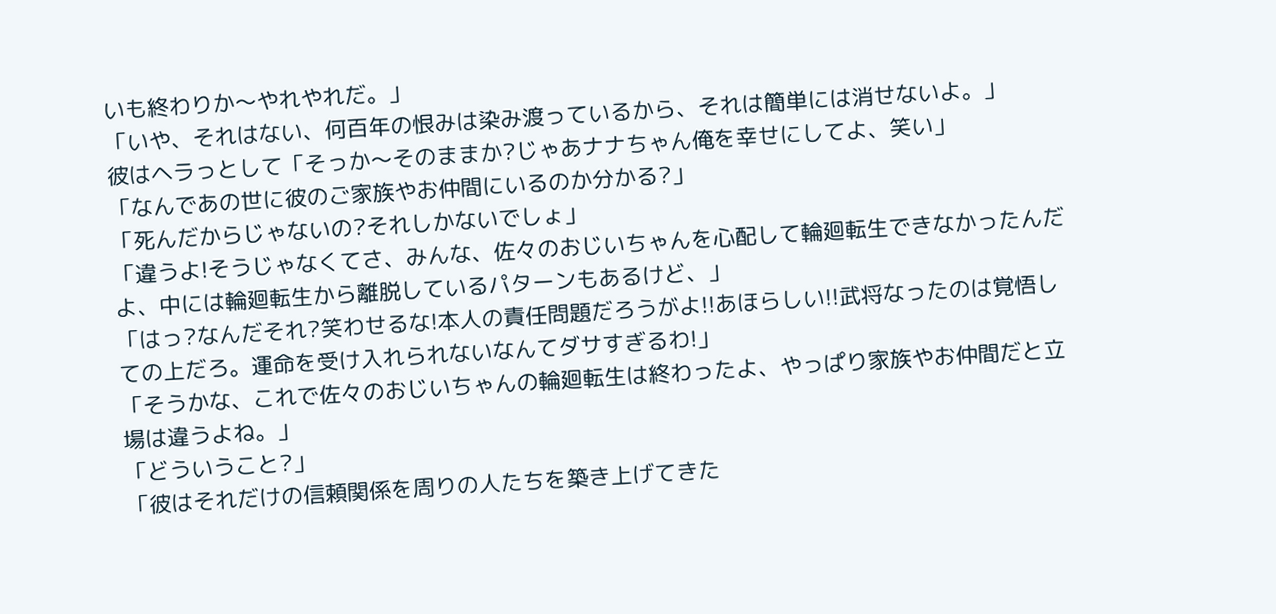いも終わりか〜やれやれだ。」
「いや、それはない、何百年の恨みは染み渡っているから、それは簡単には消せないよ。」
彼はヘラっとして「そっか〜そのままか?じゃあナナちゃん俺を幸せにしてよ、笑い」
「なんであの世に彼のご家族やお仲間にいるのか分かる?」
「死んだからじゃないの?それしかないでしょ」
「違うよ!そうじゃなくてさ、みんな、佐々のおじいちゃんを心配して輪廻転生できなかったんだよ、中には輪廻転生から離脱しているパターンもあるけど、」
「はっ?なんだそれ?笑わせるな!本人の責任問題だろうがよ!!あほらしい!!武将なったのは覚悟しての上だろ。運命を受け入れられないなんてダサすぎるわ!」
「そうかな、これで佐々のおじいちゃんの輪廻転生は終わったよ、やっぱり家族やお仲間だと立場は違うよね。」
「どういうこと?」
「彼はそれだけの信頼関係を周りの人たちを築き上げてきた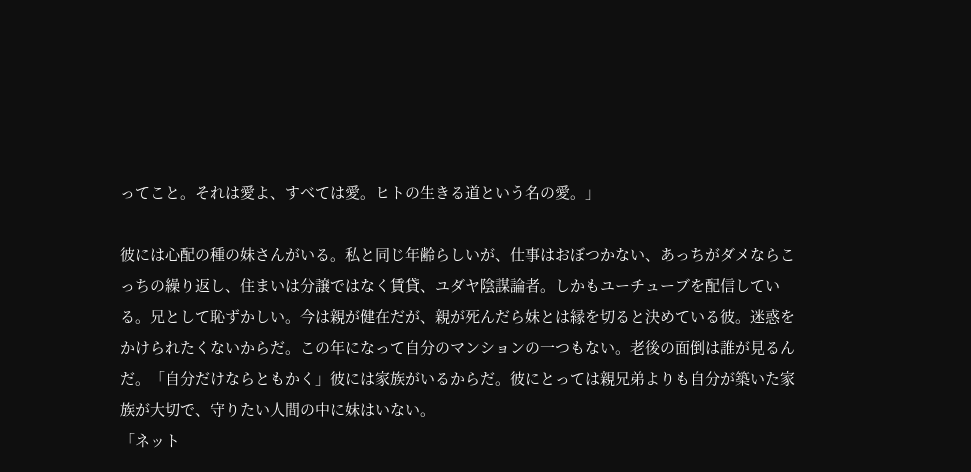ってこと。それは愛よ、すべては愛。ヒトの生きる道という名の愛。」

彼には心配の種の妹さんがいる。私と同じ年齢らしいが、仕事はおぼつかない、あっちがダメならこっちの繰り返し、住まいは分譲ではなく賃貸、ユダヤ陰謀論者。しかもユーチューブを配信している。兄として恥ずかしい。今は親が健在だが、親が死んだら妹とは縁を切ると決めている彼。迷惑をかけられたくないからだ。この年になって自分のマンションの一つもない。老後の面倒は誰が見るんだ。「自分だけならともかく」彼には家族がいるからだ。彼にとっては親兄弟よりも自分が築いた家族が大切で、守りたい人間の中に妹はいない。
「ネット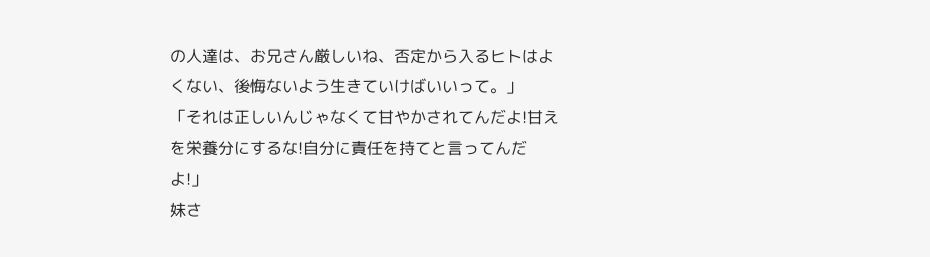の人達は、お兄さん厳しいね、否定から入るヒトはよくない、後悔ないよう生きていけばいいって。」
「それは正しいんじゃなくて甘やかされてんだよ!甘えを栄養分にするな!自分に責任を持てと言ってんだよ!」
妹さ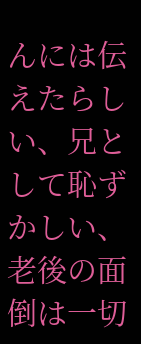んには伝えたらしい、兄として恥ずかしい、老後の面倒は一切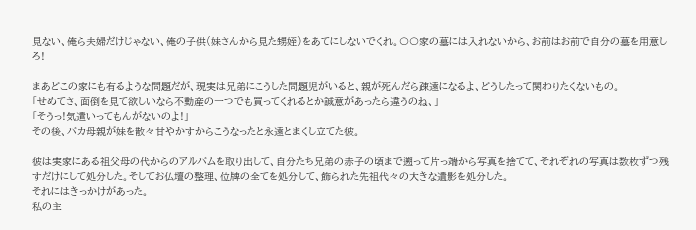見ない、俺ら夫婦だけじゃない、俺の子供(妹さんから見た甥姪)をあてにしないでくれ。〇〇家の墓には入れないから、お前はお前で自分の墓を用意しろ!

まあどこの家にも有るような問題だが、現実は兄弟にこうした問題児がいると、親が死んだら疎遠になるよ、どうしたって関わりたくないもの。
「せめてさ、面倒を見て欲しいなら不動産の一つでも買ってくれるとか誠意があったら違うのね、」
「そうっ!気遣いってもんがないのよ!」
その後、バカ母親が妹を散々甘やかすからこうなったと永遠とまくし立てた彼。

彼は実家にある祖父母の代からのアルバムを取り出して、自分たち兄弟の赤子の頃まで遡って片っ端から写真を捨てて、それぞれの写真は数枚ずつ残すだけにして処分した。そしてお仏壇の整理、位牌の全てを処分して、飾られた先祖代々の大きな遺影を処分した。
それにはきっかけがあった。
私の主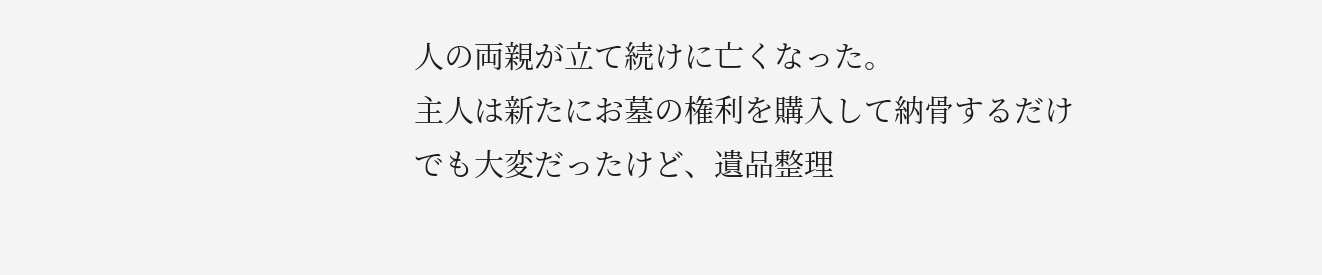人の両親が立て続けに亡くなった。
主人は新たにお墓の権利を購入して納骨するだけでも大変だったけど、遺品整理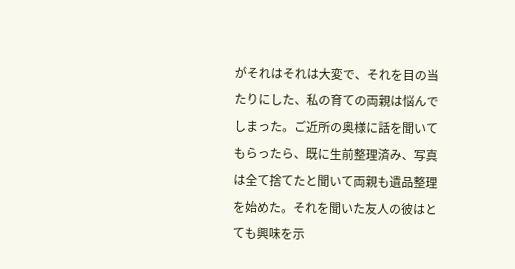がそれはそれは大変で、それを目の当たりにした、私の育ての両親は悩んでしまった。ご近所の奥様に話を聞いてもらったら、既に生前整理済み、写真は全て捨てたと聞いて両親も遺品整理を始めた。それを聞いた友人の彼はとても興味を示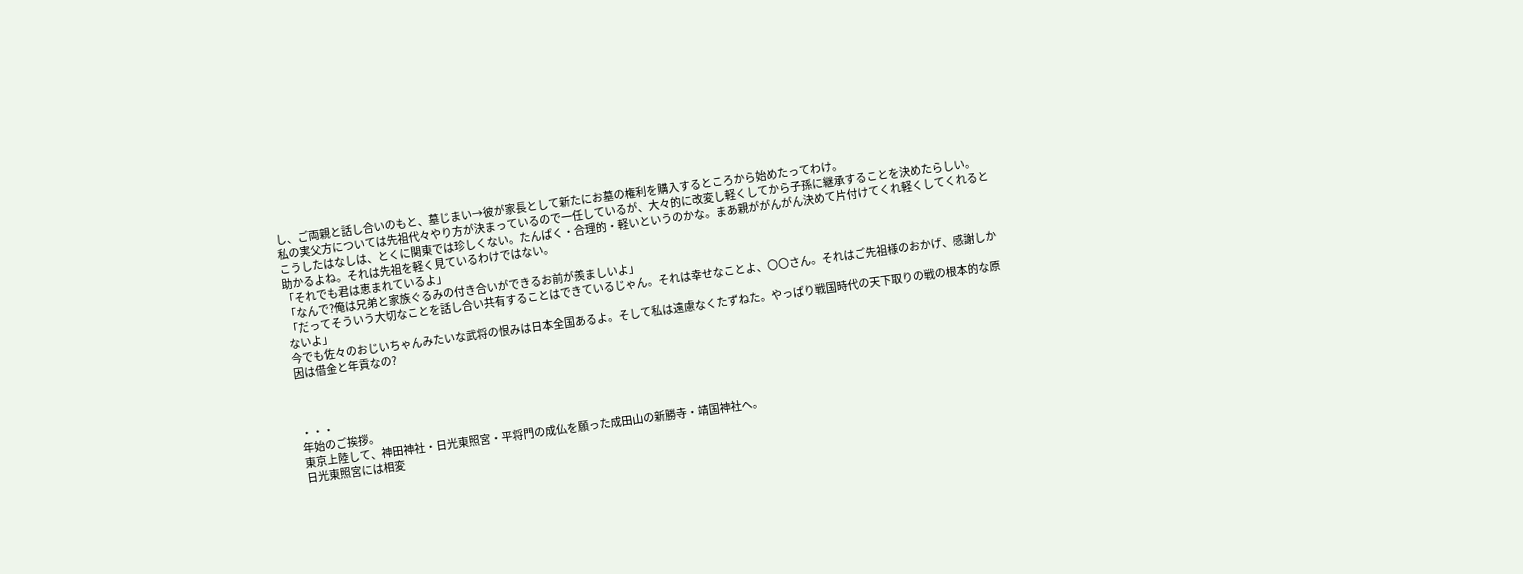し、ご両親と話し合いのもと、墓じまい→彼が家長として新たにお墓の権利を購入するところから始めたってわけ。
私の実父方については先祖代々やり方が決まっているので一任しているが、大々的に改変し軽くしてから子孫に継承することを決めたらしい。
こうしたはなしは、とくに関東では珍しくない。たんぱく・合理的・軽いというのかな。まあ親ががんがん決めて片付けてくれ軽くしてくれると助かるよね。それは先祖を軽く見ているわけではない。
「それでも君は恵まれているよ」
「なんで?俺は兄弟と家族ぐるみの付き合いができるお前が羨ましいよ」
「だってそういう大切なことを話し合い共有することはできているじゃん。それは幸せなことよ、〇〇さん。それはご先祖様のおかげ、感謝しかないよ」
今でも佐々のおじいちゃんみたいな武将の恨みは日本全国あるよ。そして私は遠慮なくたずねた。やっぱり戦国時代の天下取りの戦の根本的な原因は借金と年貢なの?



・・・
年始のご挨拶。
東京上陸して、神田神社・日光東照宮・平将門の成仏を願った成田山の新勝寺・靖国神社へ。
日光東照宮には相変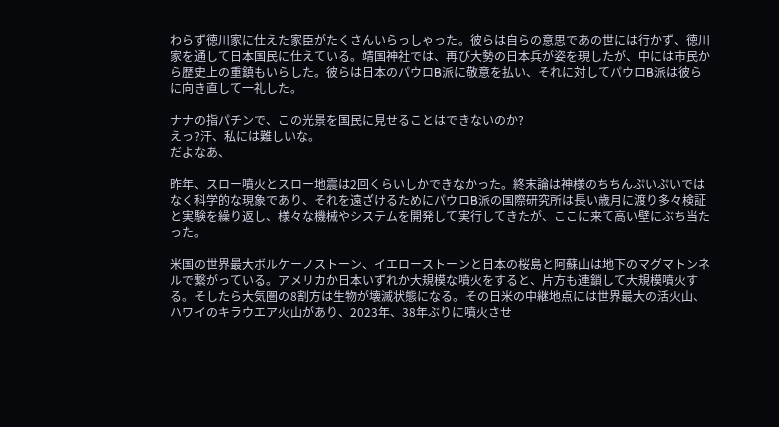わらず徳川家に仕えた家臣がたくさんいらっしゃった。彼らは自らの意思であの世には行かず、徳川家を通して日本国民に仕えている。靖国神社では、再び大勢の日本兵が姿を現したが、中には市民から歴史上の重鎮もいらした。彼らは日本のパウロB派に敬意を払い、それに対してパウロB派は彼らに向き直して一礼した。

ナナの指パチンで、この光景を国民に見せることはできないのか?
えっ?汗、私には難しいな。
だよなあ、

昨年、スロー噴火とスロー地震は2回くらいしかできなかった。終末論は神様のちちんぷいぷいではなく科学的な現象であり、それを遠ざけるためにパウロB派の国際研究所は長い歳月に渡り多々検証と実験を繰り返し、様々な機械やシステムを開発して実行してきたが、ここに来て高い壁にぶち当たった。

米国の世界最大ボルケーノストーン、イエローストーンと日本の桜島と阿蘇山は地下のマグマトンネルで繋がっている。アメリカか日本いずれか大規模な噴火をすると、片方も連鎖して大規模噴火する。そしたら大気圏の8割方は生物が壊滅状態になる。その日米の中継地点には世界最大の活火山、ハワイのキラウエア火山があり、2023年、38年ぶりに噴火させ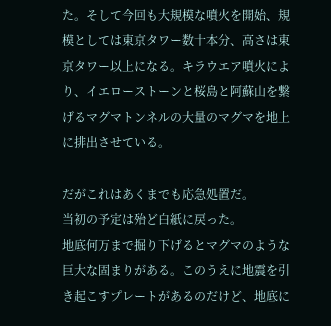た。そして今回も大規模な噴火を開始、規模としては東京タワー数十本分、高さは東京タワー以上になる。キラウエア噴火により、イエローストーンと桜島と阿蘇山を繋げるマグマトンネルの大量のマグマを地上に排出させている。

だがこれはあくまでも応急処置だ。
当初の予定は殆ど白紙に戻った。
地底何万まで掘り下げるとマグマのような巨大な固まりがある。このうえに地震を引き起こすプレートがあるのだけど、地底に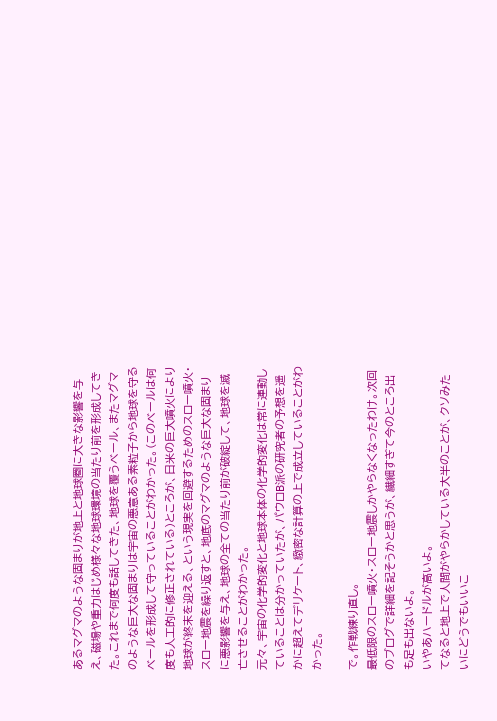あるマグマのような固まりが地上と地球圏に大きな影響を与え、磁場や重力はじめ様々な地球環境の当たり前を形成してきた。これまで何度も話してきた、地球を覆うベール、またマグマのような巨大な固まりは宇宙の悪意ある素粒子から地球を守るベールを形成して守っていることがわかった。(このベールは何度も人工的に修正されている)ところが、日米の巨大噴火により地球が終末を迎える、という現実を回避するためのスロー噴火・スロー地震を繰り返すと、地底のマグマのような巨大な固まりに悪影響を与え、地球の全ての当たり前が破綻して、地球を滅亡させることがわかった。
元々、宇宙の化学的変化と地球本体の化学的変化は常に連動していることは分かっていたが、パウロB派の研究者の予想を遥かに超えてデリケート、緻密な計算の上で成立していることがわかった。

で。作戦練り直し。
最低限のスロー噴火・スロー地震しかやらなくなったわけ。次回のブログで詳細を記そうかと思うが、繊細すぎて今のところ出も足も出ないよ。
いやあハードルが高いよ。
てなると地上で人間がやらかしている大半のことが、クソみたいにどうでもいいこ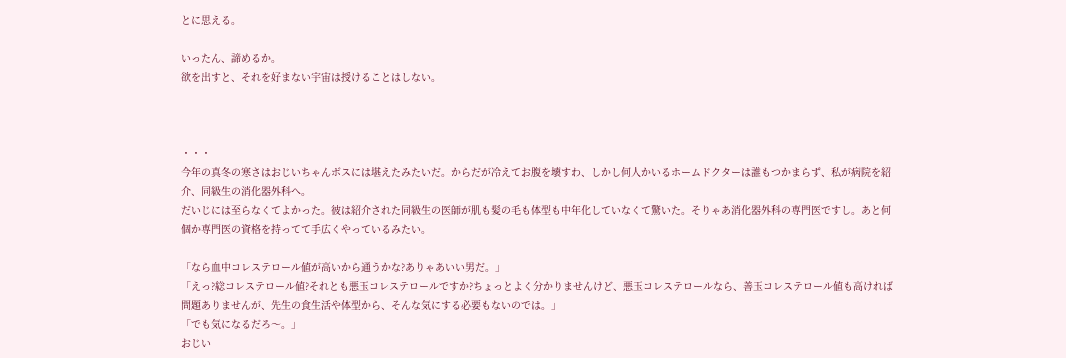とに思える。

いったん、諦めるか。
欲を出すと、それを好まない宇宙は授けることはしない。



・・・
今年の真冬の寒さはおじいちゃんボスには堪えたみたいだ。からだが冷えてお腹を壊すわ、しかし何人かいるホームドクターは誰もつかまらず、私が病院を紹介、同級生の消化器外科へ。
だいじには至らなくてよかった。彼は紹介された同級生の医師が肌も髪の毛も体型も中年化していなくて驚いた。そりゃあ消化器外科の専門医ですし。あと何個か専門医の資格を持ってて手広くやっているみたい。

「なら血中コレステロール値が高いから通うかな?ありゃあいい男だ。」
「えっ?総コレステロール値?それとも悪玉コレステロールですか?ちょっとよく分かりませんけど、悪玉コレステロールなら、善玉コレステロール値も高ければ問題ありませんが、先生の食生活や体型から、そんな気にする必要もないのでは。」
「でも気になるだろ〜。」
おじい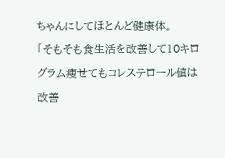ちゃんにしてほとんど健康体。
「そもそも食生活を改善して10キログラム痩せてもコレステロール値は改善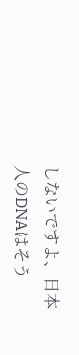しないですよ、日本人のDNAはそう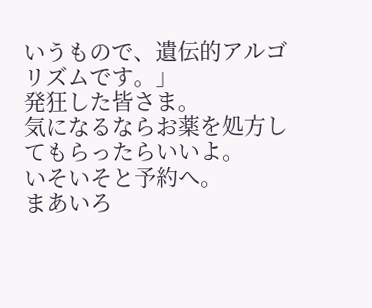いうもので、遺伝的アルゴリズムです。」
発狂した皆さま。
気になるならお薬を処方してもらったらいいよ。
いそいそと予約へ。
まあいろ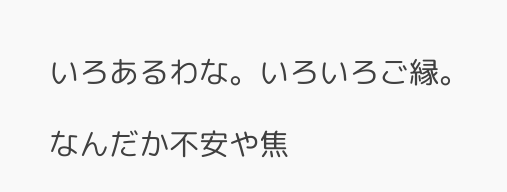いろあるわな。いろいろご縁。

なんだか不安や焦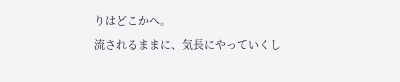りはどこかへ。
流されるままに、気長にやっていくし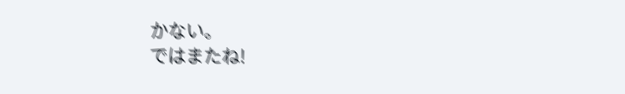かない。
ではまたね!